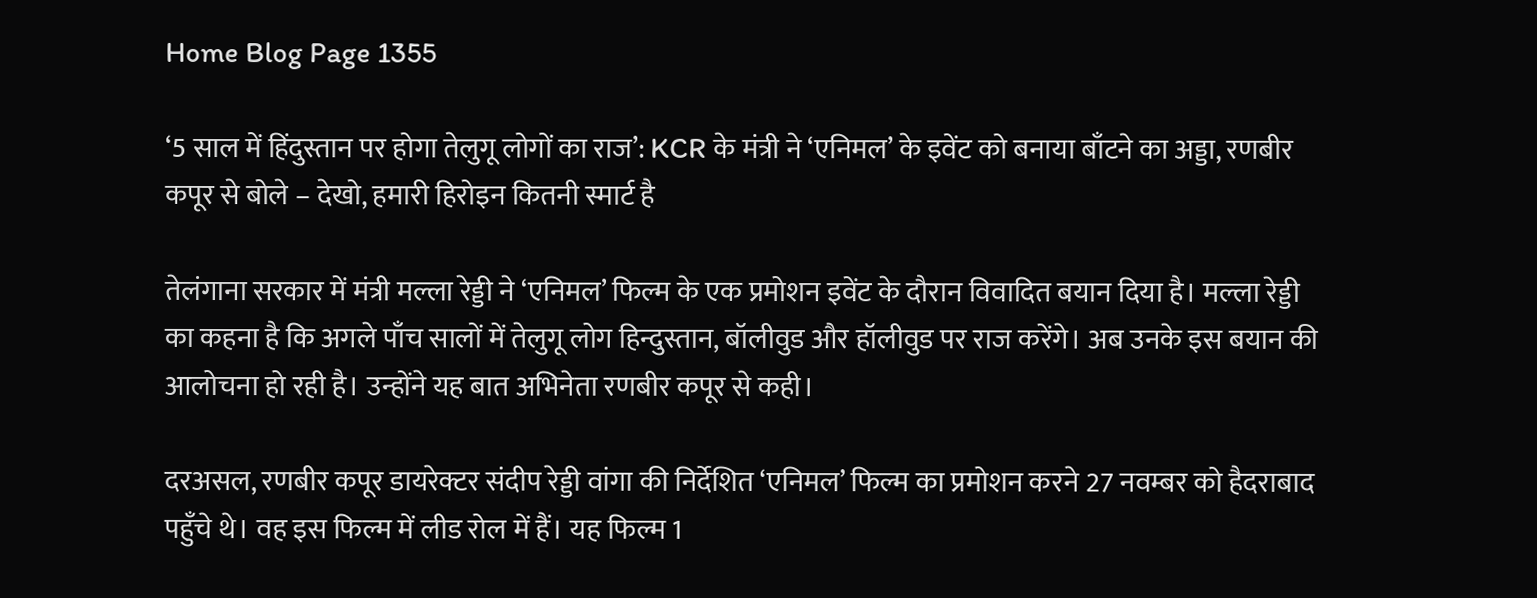Home Blog Page 1355

‘5 साल में हिंदुस्तान पर होगा तेलुगू लोगों का राज’: KCR के मंत्री ने ‘एनिमल’ के इवेंट को बनाया बाँटने का अड्डा, रणबीर कपूर से बोले – देखो, हमारी हिरोइन कितनी स्मार्ट है

तेलंगाना सरकार में मंत्री मल्ला रेड्डी ने ‘एनिमल’ फिल्म के एक प्रमोशन इवेंट के दौरान विवादित बयान दिया है। मल्ला रेड्डी का कहना है कि अगले पाँच सालों में तेलुगू लोग हिन्दुस्तान, बॉलीवुड और हॉलीवुड पर राज करेंगे। अब उनके इस बयान की आलोचना हो रही है। उन्होंने यह बात अभिनेता रणबीर कपूर से कही।

दरअसल, रणबीर कपूर डायरेक्टर संदीप रेड्डी वांगा की निर्देशित ‘एनिमल’ फिल्म का प्रमोशन करने 27 नवम्बर को हैदराबाद पहुँचे थे। वह इस फिल्म में लीड रोल में हैं। यह फिल्म 1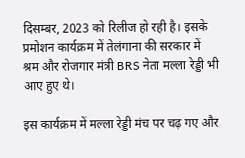दिसम्बर, 2023 को रिलीज हो रही है। इसके प्रमोशन कार्यक्रम में तेलंगाना की सरकार में श्रम और रोजगार मंत्री BRS नेता मल्ला रेड्डी भी आए हुए थे।

इस कार्यक्रम में मल्ला रेड्डी मंच पर चढ़ गए और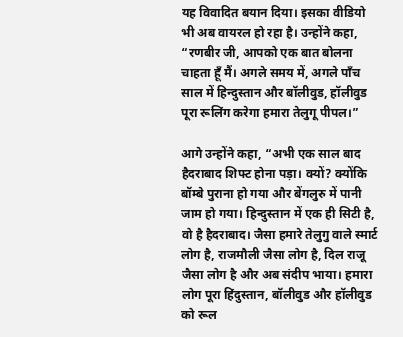यह विवादित बयान दिया। इसका वीडियो भी अब वायरल हो रहा है। उन्होंने कहा, “रणबीर जी, आपको एक बात बोलना चाहता हूँ मैं। अगले समय में, अगले पाँच साल में हिन्दुस्तान और बॉलीवुड, हॉलीवुड पूरा रूलिंग करेगा हमारा तेलुगू पीपल।”

आगे उन्होंने कहा, “अभी एक साल बाद हैदराबाद शिफ्ट होना पड़ा। क्यों? क्योंकि बॉम्बे पुराना हो गया और बेंगलुरु में पानी जाम हो गया। हिन्दुस्तान में एक ही सिटी है, वो है हैदराबाद। जैसा हमारे तेलुगु वाले स्मार्ट लोग है, राजमौली जैसा लोग है, दिल राजू जैसा लोग है और अब संदीप भाया। हमारा लोग पूरा हिंदुस्तान, बॉलीवुड और हॉलीवुड को रूल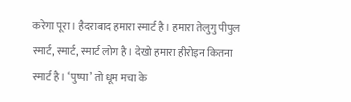करेगा पूरा। हैदराबाद हमारा स्मार्ट है। हमारा तेलुगु पीपुल स्मार्ट, स्मार्ट, स्मार्ट लोग है। देखो हमारा हीरोइन कितना स्मार्ट है। ‘पुष्पा’ तो धूम मचा के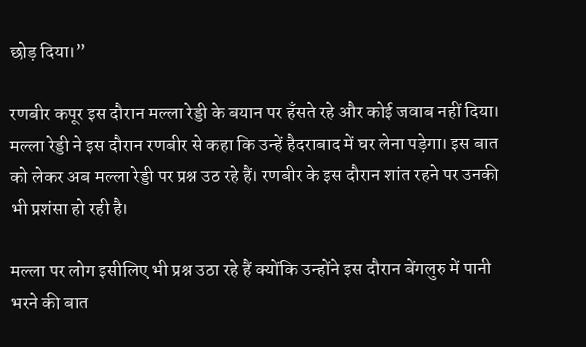छोड़ दिया।”

रणबीर कपूर इस दौरान मल्ला रेड्डी के बयान पर हँसते रहे और कोई जवाब नहीं दिया। मल्ला रेड्डी ने इस दौरान रणबीर से कहा कि उन्हें हैदराबाद में घर लेना पड़ेगा। इस बात को लेकर अब मल्ला रेड्डी पर प्रश्न उठ रहे हैं। रणबीर के इस दौरान शांत रहने पर उनकी भी प्रशंसा हो रही है।

मल्ला पर लोग इसीलिए भी प्रश्न उठा रहे हैं क्योंकि उन्होंने इस दौरान बेंगलुरु में पानी भरने की बात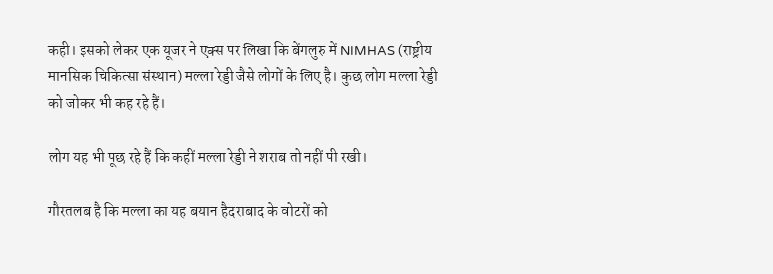कही। इसको लेकर एक यूजर ने एक्स पर लिखा कि बेंगलुरु में NIMHAS (राष्ट्रीय मानसिक चिकित्सा संस्थान) मल्ला रेड्डी जैसे लोगों के लिए है। कुछ लोग मल्ला रेड्डी को जोकर भी कह रहे हैं।

लोग यह भी पूछ रहे हैं कि कहीं मल्ला रेड्डी ने शराब तो नहीं पी रखी।

गौरतलब है कि मल्ला का यह बयान हैदराबाद के वोटरों को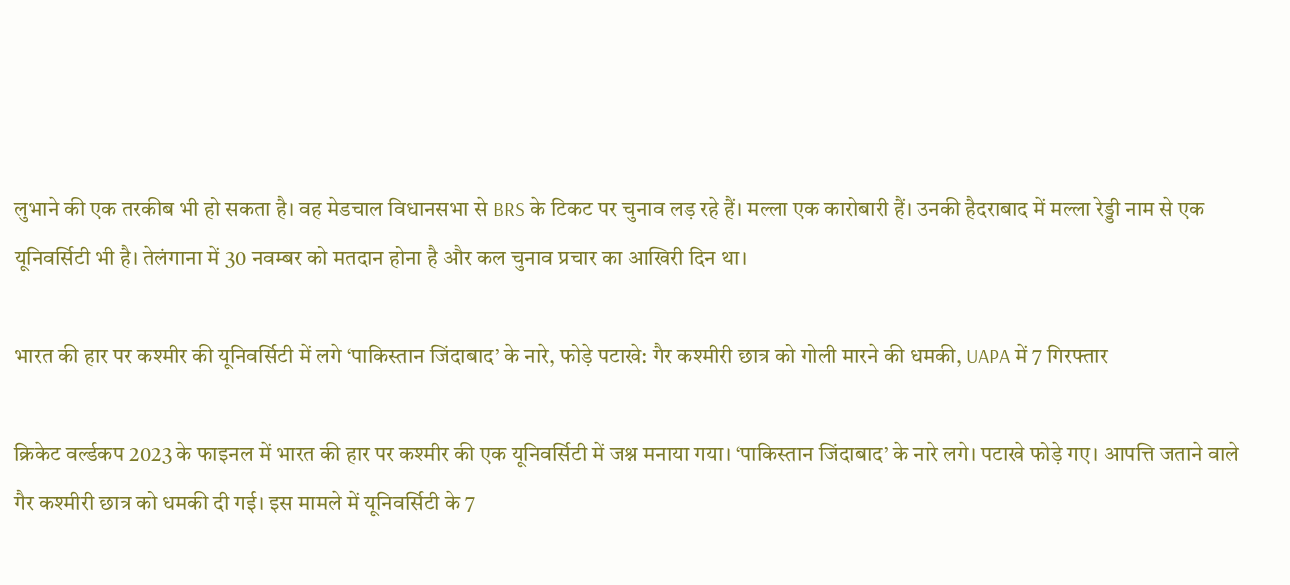लुभाने की एक तरकीब भी हो सकता है। वह मेडचाल विधानसभा से BRS के टिकट पर चुनाव लड़ रहे हैं। मल्ला एक कारोबारी हैं। उनकी हैदराबाद में मल्ला रेड्डी नाम से एक यूनिवर्सिटी भी है। तेलंगाना में 30 नवम्बर को मतदान होना है और कल चुनाव प्रचार का आखिरी दिन था।

भारत की हार पर कश्मीर की यूनिवर्सिटी में लगे ‘पाकिस्तान जिंदाबाद’ के नारे, फोड़े पटाखे: गैर कश्मीरी छात्र को गोली मारने की धमकी, UAPA में 7 गिरफ्तार

क्रिकेट वर्ल्डकप 2023 के फाइनल में भारत की हार पर कश्मीर की एक यूनिवर्सिटी में जश्न मनाया गया। ‘पाकिस्तान जिंदाबाद’ के नारे लगे। पटाखे फोड़े गए। आपत्ति जताने वाले गैर कश्मीरी छात्र को धमकी दी गई। इस मामले में यूनिवर्सिटी के 7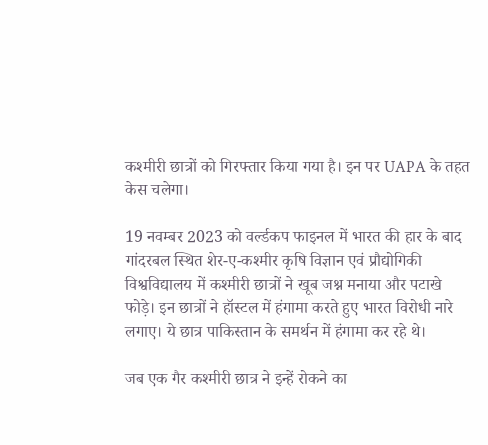कश्मीरी छात्रों को गिरफ्तार किया गया है। इन पर UAPA के तहत केस चलेगा।

19 नवम्बर 2023 को वर्ल्डकप फाइनल में भारत की हार के बाद गांदरबल स्थित शेर-ए-कश्मीर कृषि विज्ञान एवं प्रौद्योगिकी विश्वविद्यालय में कश्मीरी छात्रों ने खूब जश्न मनाया और पटाखे फोड़े। इन छात्रों ने हॉस्टल में हंगामा करते हुए भारत विरोधी नारे लगाए। ये छात्र पाकिस्तान के समर्थन में हंगामा कर रहे थे।

जब एक गैर कश्मीरी छात्र ने इन्हें रोकने का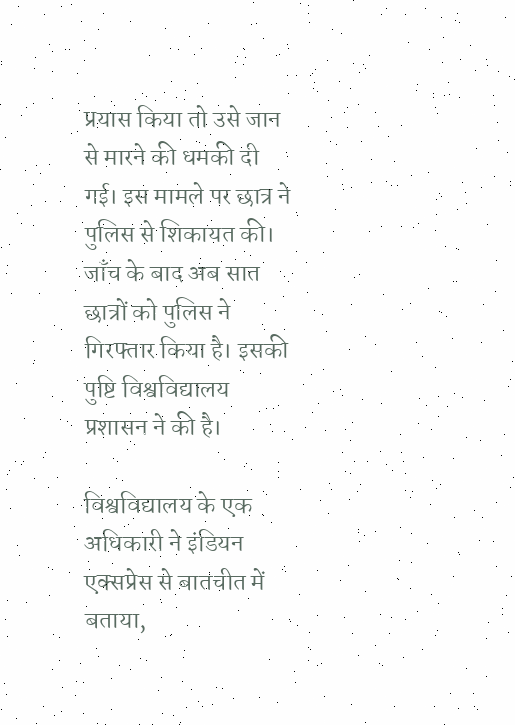प्रयास किया तो उसे जान से मारने की धमकी दी गई। इस मामले पर छात्र ने पुलिस से शिकायत की। जाँच के बाद अब सात छात्रों को पुलिस ने गिरफ्तार किया है। इसकी पुष्टि विश्वविद्यालय प्रशासन ने की है।

विश्वविद्यालय के एक अधिकारी ने इंडियन एक्सप्रेस से बातचीत में बताया,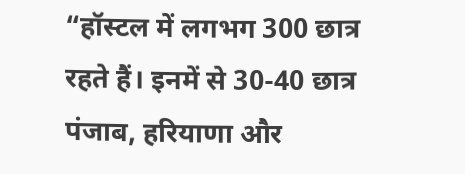“हॉस्टल में लगभग 300 छात्र रहते हैं। इनमें से 30-40 छात्र पंजाब, हरियाणा और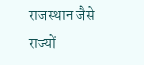राजस्थान जैसे राज्यों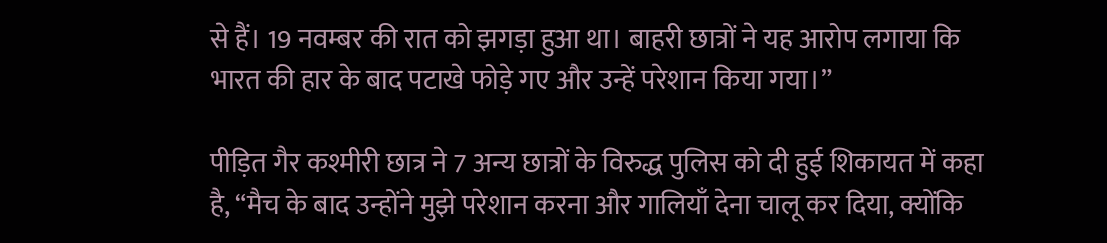से हैं। 19 नवम्बर की रात को झगड़ा हुआ था। बाहरी छात्रों ने यह आरोप लगाया कि भारत की हार के बाद पटाखे फोड़े गए और उन्हें परेशान किया गया।”

पीड़ित गैर कश्मीरी छात्र ने 7 अन्य छात्रों के विरुद्ध पुलिस को दी हुई शिकायत में कहा है, “मैच के बाद उन्होंने मुझे परेशान करना और गालियाँ देना चालू कर दिया, क्योंकि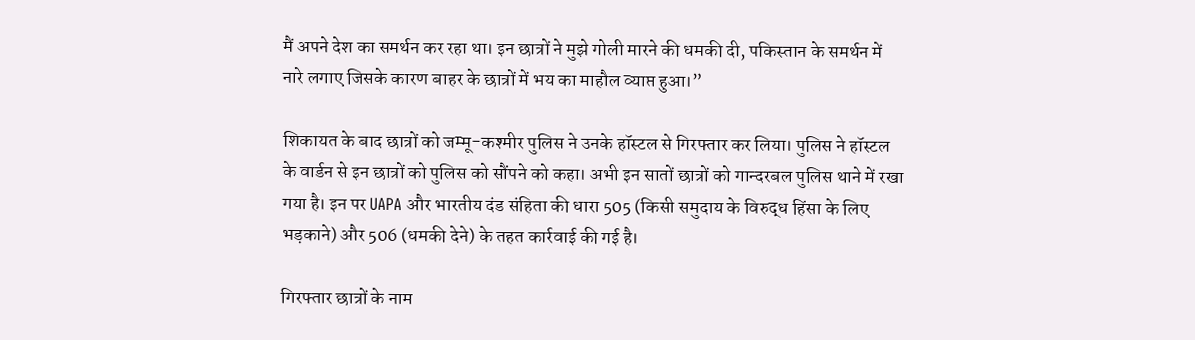मैं अपने देश का समर्थन कर रहा था। इन छात्रों ने मुझे गोली मारने की धमकी दी, पकिस्तान के समर्थन में नारे लगाए जिसके कारण बाहर के छात्रों में भय का माहौल व्याप्त हुआ।”

शिकायत के बाद छात्रों को जम्मू-कश्मीर पुलिस ने उनके हॉस्टल से गिरफ्तार कर लिया। पुलिस ने हॉस्टल के वार्डन से इन छात्रों को पुलिस को सौंपने को कहा। अभी इन सातों छात्रों को गान्दरबल पुलिस थाने में रखा गया है। इन पर UAPA और भारतीय दंड संहिता की धारा 505 (किसी समुदाय के विरुद्ध हिंसा के लिए भड़काने) और 506 (धमकी देने) के तहत कार्रवाई की गई है।

गिरफ्तार छात्रों के नाम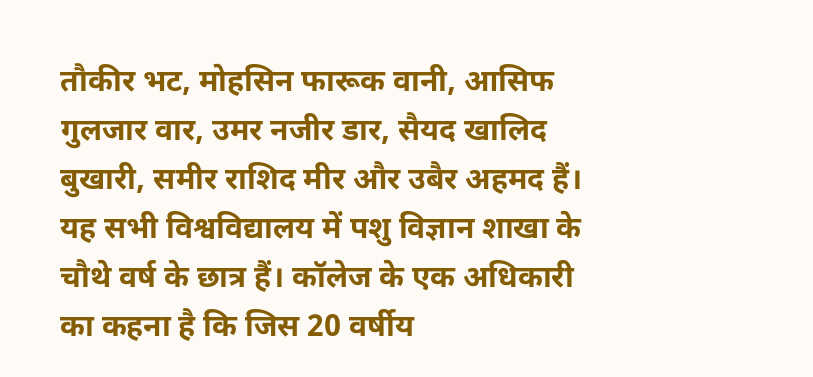तौकीर भट, मोहसिन फारूक वानी, आसिफ गुलजार वार, उमर नजीर डार, सैयद खालिद बुखारी, समीर राशिद मीर और उबैर अहमद हैं। यह सभी विश्वविद्यालय में पशु विज्ञान शाखा के चौथे वर्ष के छात्र हैं। कॉलेज के एक अधिकारी का कहना है कि जिस 20 वर्षीय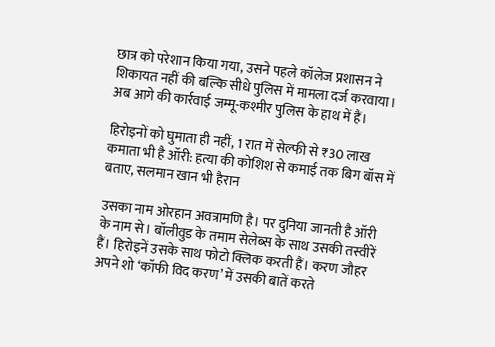छात्र को परेशान किया गया, उसने पहले कॉलेज प्रशासन ने शिकायत नहीं की बल्कि सीधे पुलिस में मामला दर्ज करवाया। अब आगे की कार्रवाई जम्मू-कश्मीर पुलिस के हाथ में हैं।

हिरोइनों को घुमाता ही नहीं, 1 रात में सेल्फी से ₹30 लाख कमाता भी है ऑरी: हत्या की कोशिश से कमाई तक बिग बॉस में बताए, सलमान खान भी हैरान

उसका नाम ओरहान अवत्रामणि है। पर दुनिया जानती है ऑरी के नाम से। बॉलीवुड के तमाम सेलेब्स के साथ उसकी तस्वीरें हैं। हिरोइनें उसके साथ फोटो क्लिक करती हैं। करण जौहर अपने शो ‘कॉफी विद करण’ में उसकी बातें करते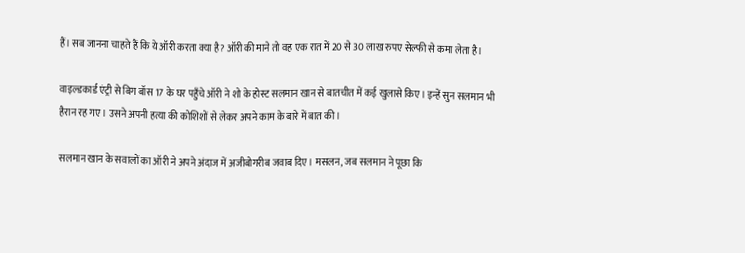हैं। सब जानना चाहते हैं कि ये ऑरी करता क्या है? ऑरी की माने तो वह एक रात में 20 से 30 लाख रुपए सेल्फी से कमा लेता है।

वाइल्डकार्ड एंट्री से बिग बॉस 17 के घर पहुँचे ऑरी ने शो के होस्ट सलमान खान से बातचीत में कई खुलासे किए। इन्हें सुन सलमान भी हैरान रह गए। उसने अपनी हत्या की कोशिशों से लेकर अपने काम के बारे में बात की।

सलमान खान के सवालों का ऑरी ने अपने अंदाज में अजीबोगरीब जवाब दिए। मसलन, जब सलमान ने पूछा कि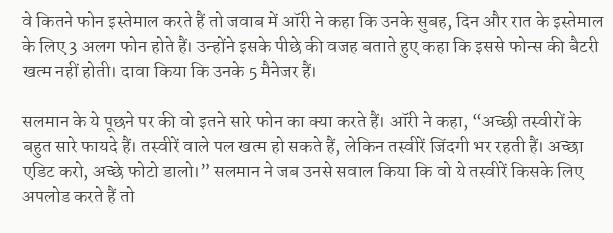वे कितने फोन इस्तेमाल करते हैं तो जवाब में ऑरी ने कहा कि उनके सुबह, दिन और रात के इस्तेमाल के लिए 3 अलग फोन होते हैं। उन्होंने इसके पीछे की वजह बताते हुए कहा कि इससे फोन्स की बैटरी खत्म नहीं होती। दावा किया कि उनके 5 मैनेजर हैं।

सलमान के ये पूछने पर की वो इतने सारे फोन का क्या करते हैं। ऑरी ने कहा, “अच्छी तस्वीरों के बहुत सारे फायदे हैं। तस्वीरें वाले पल खत्म हो सकते हैं, लेकिन तस्वीरें जिंदगी भर रहती हैं। अच्छा एडिट करो, अच्छे फोटो डालो।” सलमान ने जब उनसे सवाल किया कि वो ये तस्वीरें किसके लिए अपलोड करते हैं तो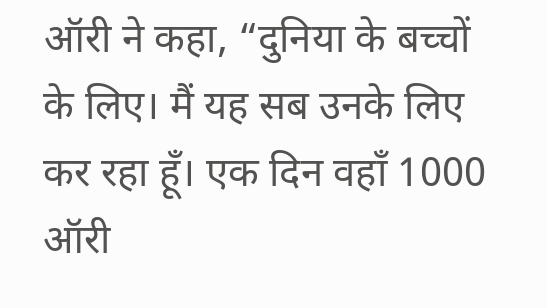ऑरी ने कहा, “दुनिया के बच्चों के लिए। मैं यह सब उनके लिए कर रहा हूँ। एक दिन वहाँ 1000 ऑरी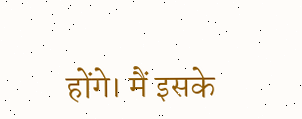होंगे। मैं इसके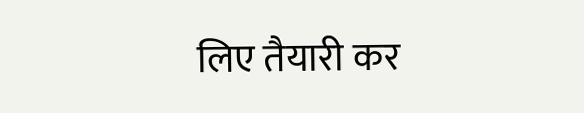लिए तैयारी कर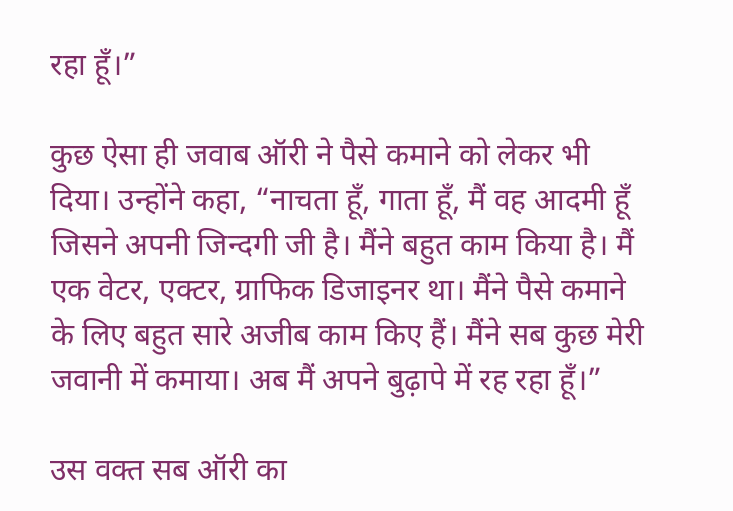रहा हूँ।”

कुछ ऐसा ही जवाब ऑरी ने पैसे कमाने को लेकर भी दिया। उन्होंने कहा, “नाचता हूँ, गाता हूँ, मैं वह आदमी हूँ जिसने अपनी जिन्दगी जी है। मैंने बहुत काम किया है। मैं एक वेटर, एक्टर, ग्राफिक डिजाइनर था। मैंने पैसे कमाने के लिए बहुत सारे अजीब काम किए हैं। मैंने सब कुछ मेरी जवानी में कमाया। अब मैं अपने बुढ़ापे में रह रहा हूँ।”

उस वक्त सब ऑरी का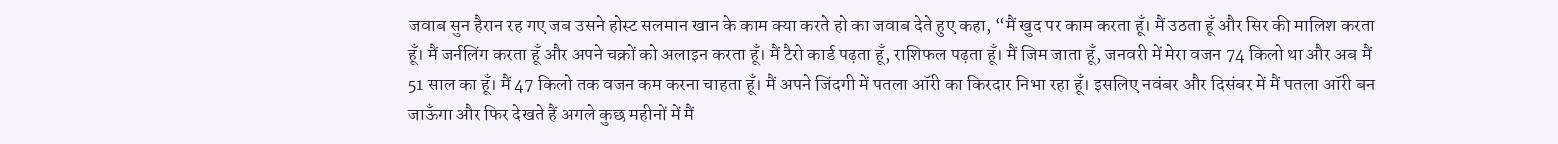जवाब सुन हैरान रह गए जब उसने होस्ट सलमान खान के काम क्या करते हो का जवाब देते हुए कहा, “मैं खुद पर काम करता हूँ। मैं उठता हूँ और सिर की मालिश करता हूँ। मैं जर्नलिंग करता हूँ और अपने चक्रों को अलाइन करता हूँ। मैं टैरो कार्ड पढ़ता हूँ, राशिफल पढ़ता हूँ। मैं जिम जाता हूँ, जनवरी में मेरा वजन 74 किलो था और अब मैं 51 साल का हूँ। मैं 47 किलो तक वजन कम करना चाहता हूँ। मैं अपने जिंदगी में पतला ऑरी का किरदार निभा रहा हूँ। इसलिए नवंबर और दिसंबर में मैं पतला ऑरी बन जाऊँगा और फिर देखते हैं अगले कुछ महीनों में मैं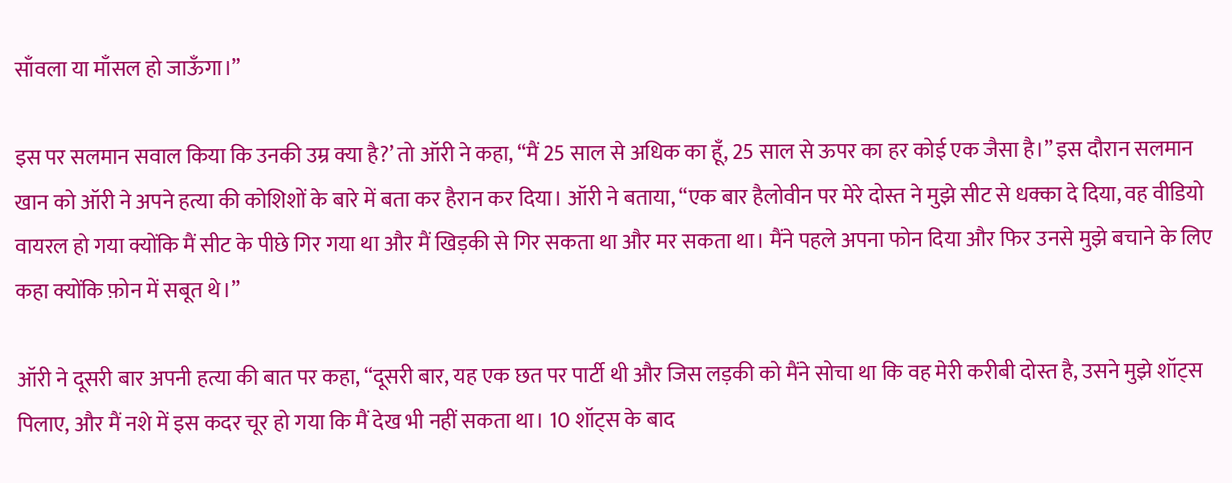साँवला या माँसल हो जाऊँगा।”

इस पर सलमान सवाल किया कि उनकी उम्र क्या है?’ तो ऑरी ने कहा, “मैं 25 साल से अधिक का हूँ, 25 साल से ऊपर का हर कोई एक जैसा है।” इस दौरान सलमान खान को ऑरी ने अपने हत्या की कोशिशों के बारे में बता कर हैरान कर दिया। ऑरी ने बताया, “एक बार हैलोवीन पर मेरे दोस्त ने मुझे सीट से धक्का दे दिया, वह वीडियो वायरल हो गया क्योंकि मैं सीट के पीछे गिर गया था और मैं खिड़की से गिर सकता था और मर सकता था। मैंने पहले अपना फोन दिया और फिर उनसे मुझे बचाने के लिए कहा क्योंकि फ़ोन में सबूत थे।”

ऑरी ने दूसरी बार अपनी हत्या की बात पर कहा, “दूसरी बार, यह एक छत पर पार्टी थी और जिस लड़की को मैंने सोचा था कि वह मेरी करीबी दोस्त है, उसने मुझे शॉट्स पिलाए, और मैं नशे में इस कदर चूर हो गया कि मैं देख भी नहीं सकता था। 10 शॉट्स के बाद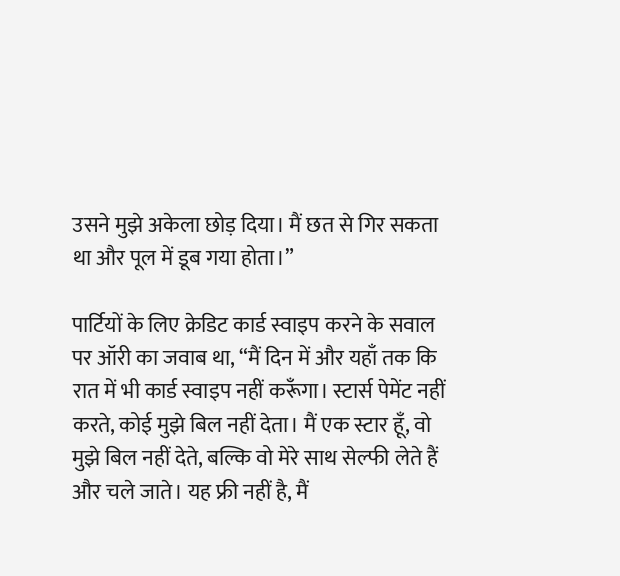उसने मुझे अकेला छोड़ दिया। मैं छत से गिर सकता था और पूल में डूब गया होता।”

पार्टियों के लिए क्रेडिट कार्ड स्वाइप करने के सवाल पर ऑरी का जवाब था, “मैं दिन में और यहाँ तक कि रात में भी कार्ड स्वाइप नहीं करूँगा। स्टार्स पेमेंट नहीं करते, कोई मुझे बिल नहीं देता। मैं एक स्टार हूँ, वो मुझे बिल नहीं देते, बल्कि वो मेरे साथ सेल्फी लेते हैं और चले जाते। यह फ्री नहीं है, मैं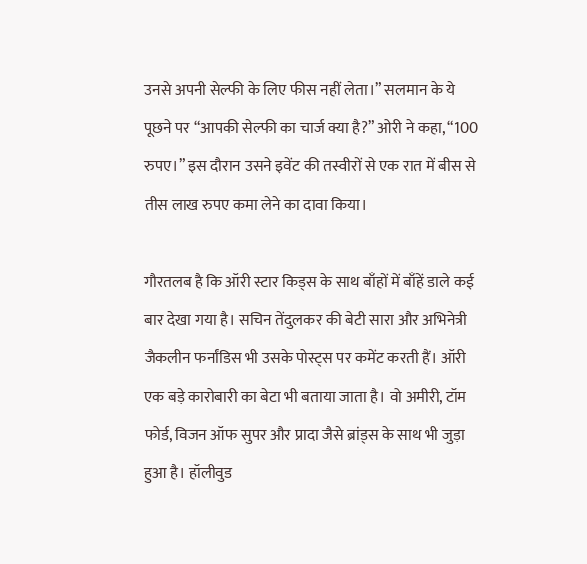उनसे अपनी सेल्फी के लिए फीस नहीं लेता।” सलमान के ये पूछने पर “आपकी सेल्फी का चार्ज क्या है?” ओरी ने कहा, “100 रुपए।” इस दौरान उसने इवेंट की तस्वीरों से एक रात में बीस से तीस लाख रुपए कमा लेने का दावा किया।

गौरतलब है कि ऑरी स्टार किड्स के साथ बाँहों में बाँहें डाले कई बार देखा गया है। सचिन तेंदुलकर की बेटी सारा और अभिनेत्री जैकलीन फर्नांडिस भी उसके पोस्ट्स पर कमेंट करती हैं। ऑरी एक बड़े कारोबारी का बेटा भी बताया जाता है। वो अमीरी, टॉम फोर्ड, विजन ऑफ सुपर और प्रादा जैसे ब्रांड्स के साथ भी जुड़ा हुआ है। हॉलीवुड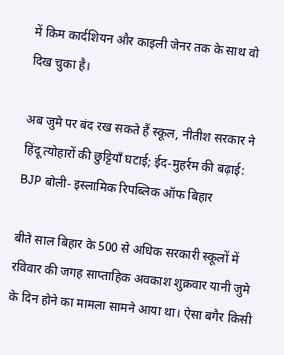में किम कार्दशियन और काइली जेनर तक के साथ वो दिख चुका है।

अब जुमे पर बंद रख सकते हैं स्कूल, नीतीश सरकार ने हिंदू त्योहारों की छुट्टियाँ घटाई; ईद-मुहर्रम की बढ़ाई: BJP बोली- इस्लामिक रिपब्लिक ऑफ बिहार

बीते साल बिहार के 500 से अधिक सरकारी स्कूलों में रविवार की जगह साप्ताहिक अवकाश शुक्रवार यानी जुमे के दिन होने का मामला सामने आया था। ऐसा बगैर किसी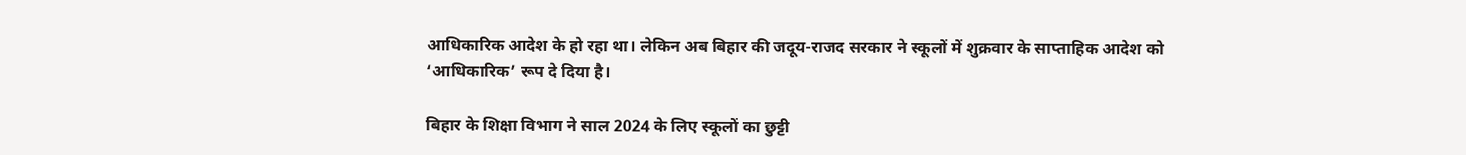आधिकारिक आदेश के हो रहा था। लेकिन अब बिहार की जदूय-राजद सरकार ने स्कूलों में शुक्रवार के साप्ताहिक आदेश को ‘आधिकारिक’ रूप दे दिया है।

बिहार के शिक्षा विभाग ने साल 2024 के लिए स्कूलों का छुट्टी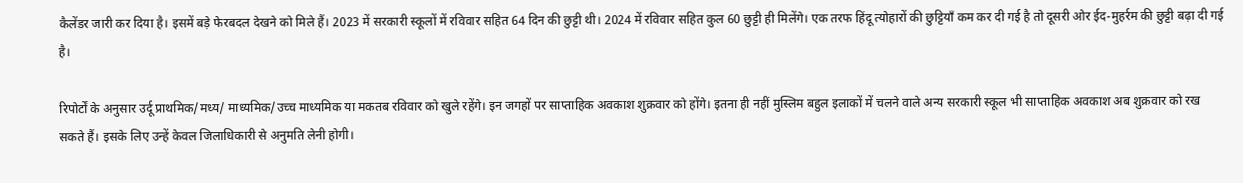कैलेंडर जारी कर दिया है। इसमें बड़े फेरबदल देखने को मिले हैं। 2023 में सरकारी स्कूलों में रविवार सहित 64 दिन की छुट्टी थी। 2024 में रविवार सहित कुल 60 छुट्टी ही मिलेंगे। एक तरफ हिंदू त्योहारों की छुट्टियाँ कम कर दी गई है तो दूसरी ओर ईद-मुहर्रम की छुट्टी बढ़ा दी गई है।

रिपोर्टों के अनुसार उर्दू प्राथमिक/मध्य/ माध्यमिक/उच्च माध्यमिक या मकतब रविवार को खुले रहेंगे। इन जगहों पर साप्ताहिक अवकाश शुक्रवार को होंगे। इतना ही नहीं मुस्लिम बहुल इलाकों में चलने वाले अन्य सरकारी स्कूल भी साप्ताहिक अवकाश अब शुक्रवार को रख सकते हैं। इसके लिए उन्हें केवल जिलाधिकारी से अनुमति लेनी होगी।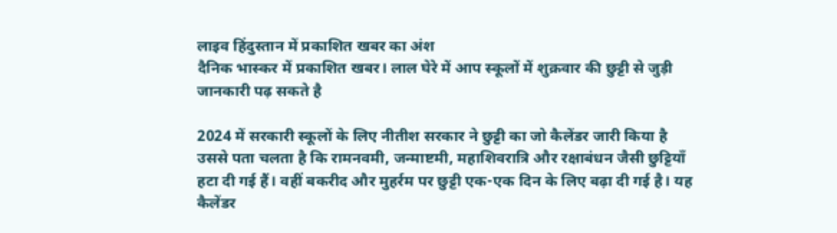लाइव हिंदुस्तान में प्रकाशित खबर का अंश
दैनिक भास्कर में प्रकाशित खबर। लाल घेरे में आप स्कूलों में शुक्रवार की छुट्टी से जुड़ी जानकारी पढ़ सकते है

2024 में सरकारी स्कूलों के लिए नीतीश सरकार ने छुट्टी का जो कैलेंडर जारी किया है उससे पता चलता है कि रामनवमी, जन्माष्टमी, महाशिवरात्रि और रक्षाबंधन जैसी छुट्टियाँ हटा दी गई हैं। वहीं बकरीद और मुहर्रम पर छुट्टी एक-एक दिन के लिए बढ़ा दी गई है। यह कैलेंडर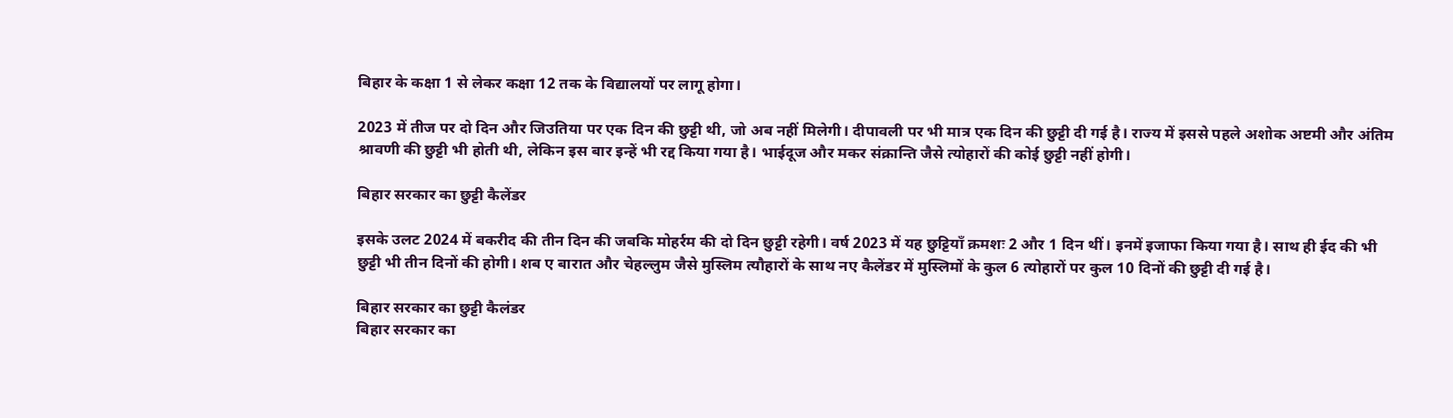बिहार के कक्षा 1 से लेकर कक्षा 12 तक के विद्यालयों पर लागू होगा।

2023 में तीज पर दो दिन और जिउतिया पर एक दिन की छुट्टी थी, जो अब नहीं मिलेगी। दीपावली पर भी मात्र एक दिन की छुट्टी दी गई है। राज्य में इससे पहले अशोक अष्टमी और अंतिम श्रावणी की छुट्टी भी होती थी, लेकिन इस बार इन्हें भी रद्द किया गया है। भाईदूज और मकर संक्रान्ति जैसे त्योहारों की कोई छुट्टी नहीं होगी।

बिहार सरकार का छुट्टी कैलेंडर

इसके उलट 2024 में बकरीद की तीन दिन की जबकि मोहर्रम की दो दिन छुट्टी रहेगी। वर्ष 2023 में यह छुट्टियाँ क्रमशः 2 और 1 दिन थीं। इनमें इजाफा किया गया है। साथ ही ईद की भी छुट्टी भी तीन दिनों की होगी। शब ए बारात और चेहल्लुम जैसे मुस्लिम त्यौहारों के साथ नए कैलेंडर में मुस्लिमों के कुल 6 त्योहारों पर कुल 10 दिनों की छुट्टी दी गई है।

बिहार सरकार का छुट्टी कैलंडर
बिहार सरकार का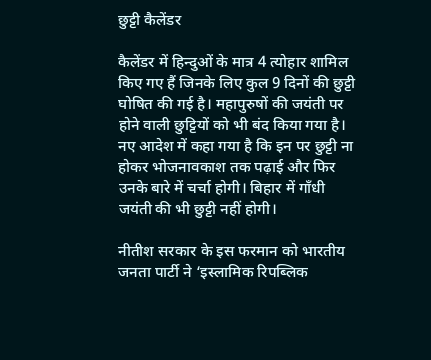छुट्टी कैलेंडर

कैलेंडर में हिन्दुओं के मात्र 4 त्योहार शामिल किए गए हैं जिनके लिए कुल 9 दिनों की छुट्टी घोषित की गई है। महापुरुषों की जयंती पर होने वाली छुट्टियों को भी बंद किया गया है। नए आदेश में कहा गया है कि इन पर छुट्टी ना होकर भोजनावकाश तक पढ़ाई और फिर उनके बारे में चर्चा होगी। बिहार में गाँधी जयंती की भी छुट्टी नहीं होगी।

नीतीश सरकार के इस फरमान को भारतीय जनता पार्टी ने ‘इस्लामिक रिपब्लिक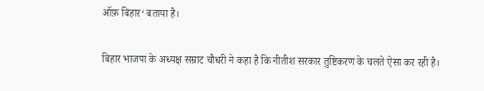ऑफ़ बिहार‘ बताया है।

बिहार भाजपा के अध्यक्ष सम्राट चौधरी ने कहा है कि नीतीश सरकार तुष्टिकरण के चलते ऐसा कर रही है।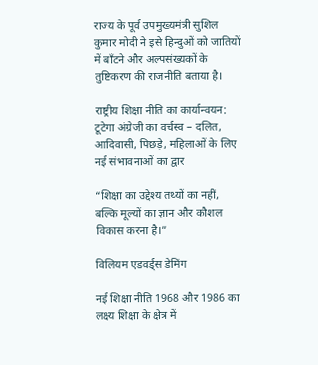राज्य के पूर्व उपमुख्यमंत्री सुशिल कुमार मोदी ने इसे हिन्दुओं को जातियों में बाँटने और अल्पसंख्यकों के तुष्टिकरण की राजनीति बताया है।

राष्ट्रीय शिक्षा नीति का कार्यान्वयन: टूटेगा अंग्रेजी का वर्चस्व – दलित, आदिवासी, पिछड़े, महिलाओं के लिए नई संभावनाओं का द्वार

“शिक्षा का उद्देश्य तथ्यों का नहीं, बल्कि मूल्यों का ज्ञान और कौशल विकास करना है।”

विलियम एडवर्ड्स डेमिंग

नई शिक्षा नीति 1968 और 1986 का लक्ष्य शिक्षा के क्षेत्र में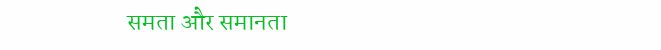समता और समानता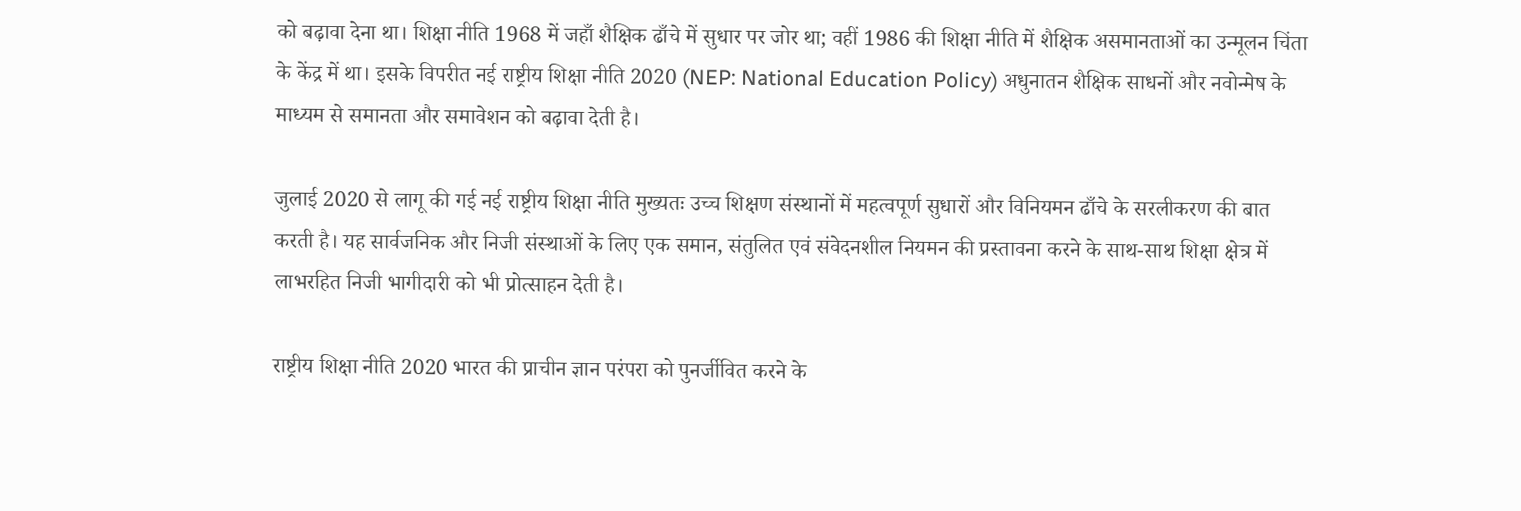को बढ़ावा देना था। शिक्षा नीति 1968 में जहाँ शैक्षिक ढाँचे में सुधार पर जोर था; वहीं 1986 की शिक्षा नीति में शैक्षिक असमानताओं का उन्मूलन चिंता के केंद्र में था। इसके विपरीत नई राष्ट्रीय शिक्षा नीति 2020 (NEP: National Education Policy) अधुनातन शैक्षिक साधनों और नवोन्मेष के माध्यम से समानता और समावेशन को बढ़ावा देती है।

जुलाई 2020 से लागू की गई नई राष्ट्रीय शिक्षा नीति मुख्यतः उच्च शिक्षण संस्थानों में महत्वपूर्ण सुधारों और विनियमन ढाँचे के सरलीकरण की बात करती है। यह सार्वजनिक और निजी संस्थाओं के लिए एक समान, संतुलित एवं संवेदनशील नियमन की प्रस्तावना करने के साथ-साथ शिक्षा क्षेत्र में लाभरहित निजी भागीदारी को भी प्रोत्साहन देती है।

राष्ट्रीय शिक्षा नीति 2020 भारत की प्राचीन ज्ञान परंपरा को पुनर्जीवित करने के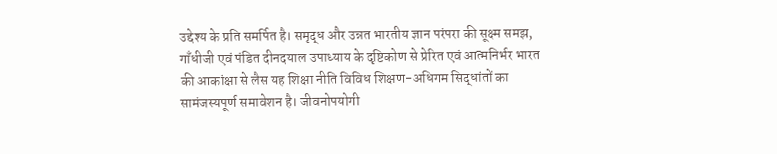उद्देश्य के प्रति समर्पित है। समृद्ध और उन्नत भारतीय ज्ञान परंपरा की सूक्ष्म समझ, गाँधीजी एवं पंडित दीनदयाल उपाध्याय के दृष्टिकोण से प्रेरित एवं आत्मनिर्भर भारत की आकांक्षा से लैस यह शिक्षा नीति विविध शिक्षण-अधिगम सिद्धांतों का सामंजस्यपूर्ण समावेशन है। जीवनोपयोगी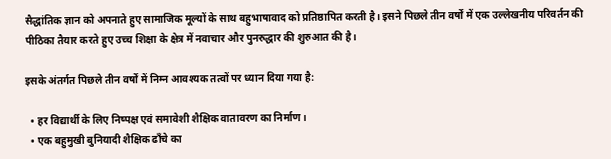सैद्धांतिक ज्ञान को अपनाते हुए सामाजिक मूल्यों के साथ बहुभाषावाद को प्रतिष्ठापित करती है। इसने पिछले तीन वर्षों में एक उल्लेखनीय परिवर्तन की पीठिका तैयार करते हुए उच्च शिक्षा के क्षेत्र में नवाचार और पुनरुद्धार की शुरुआत की है।

इसके अंतर्गत पिछले तीन वर्षों में निम्न आवश्यक तत्वों पर ध्यान दिया गया है:

  • हर विद्यार्थी के लिए निष्पक्ष एवं समावेशी शैक्षिक वातावरण का निर्माण।
  • एक बहुमुखी बुनियादी शैक्षिक ढाँचे का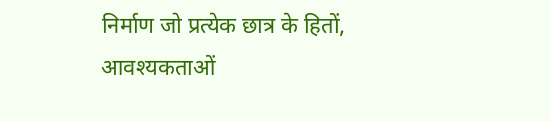निर्माण जो प्रत्येक छात्र के हितों, आवश्यकताओं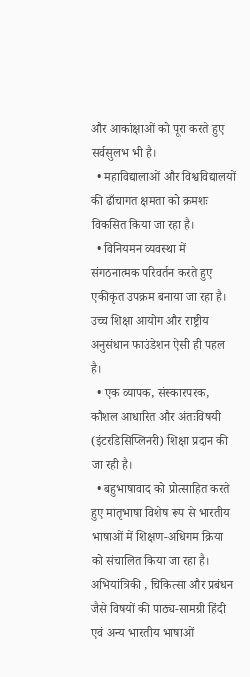और आकांक्षाओं को पूरा करते हुए सर्वसुलभ भी है।
  • महाविद्यालाओं और विश्वविद्यालयों की ढाँचागत क्षमता को क्रमशः विकसित किया जा रहा है।
  • विनियमन व्यवस्था में संगठनात्मक परिवर्तन करते हुए एकीकृत उपक्रम बनाया जा रहा है। उच्च शिक्षा आयोग और राष्ट्रीय अनुसंधान फाउंडेशन ऐसी ही पहल है।
  • एक व्यापक, संस्कारपरक, कौशल आधारित और अंतःविषयी (इंटरडिसिप्लिनरी) शिक्षा प्रदान की जा रही है।
  • बहुभाषावाद को प्रोत्साहित करते हुए मातृभाषा विशेष रूप से भारतीय भाषाओं में शिक्षण-अधिगम क्रिया को संचालित किया जा रहा है। अभियांत्रिकी , चिकित्सा और प्रबंधन जैसे विषयों की पाठ्य-सामग्री हिंदी एवं अन्य भारतीय भाषाओं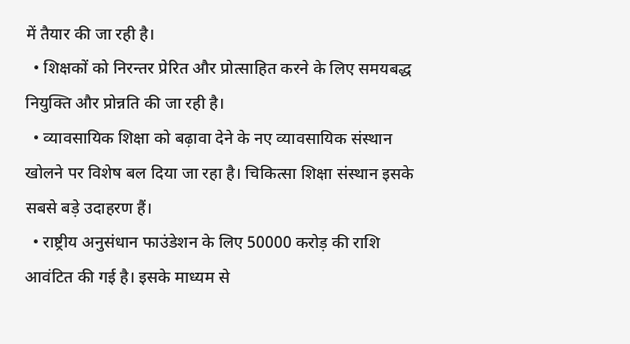में तैयार की जा रही है।
  • शिक्षकों को निरन्तर प्रेरित और प्रोत्साहित करने के लिए समयबद्ध नियुक्ति और प्रोन्नति की जा रही है।
  • व्यावसायिक शिक्षा को बढ़ावा देने के नए व्यावसायिक संस्थान खोलने पर विशेष बल दिया जा रहा है। चिकित्सा शिक्षा संस्थान इसके सबसे बड़े उदाहरण हैं।
  • राष्ट्रीय अनुसंधान फाउंडेशन के लिए 50000 करोड़ की राशि आवंटित की गई है। इसके माध्यम से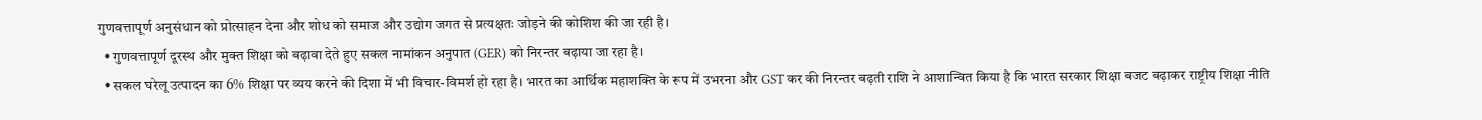गुणवत्तापूर्ण अनुसंधान को प्रोत्साहन देना और शोध को समाज और उद्योग जगत से प्रत्यक्षतः जोड़ने की कोशिश की जा रही है।
  • गुणवत्तापूर्ण दूरस्थ और मुक्त शिक्षा को बढ़ावा देते हुए सकल नामांकन अनुपात (GER) को निरन्तर बढ़ाया जा रहा है।
  • सकल घरेलू उत्पादन का 6% शिक्षा पर व्यय करने की दिशा में भी विचार-विमर्श हो रहा है। भारत का आर्थिक महाशक्ति के रूप में उभरना और GST कर की निरन्तर बढ़ती राशि ने आशान्वित किया है कि भारत सरकार शिक्षा बजट बढ़ाकर राष्ट्रीय शिक्षा नीति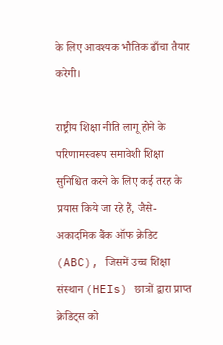के लिए आवश्यक भौतिक ढाँचा तैयार करेगी।

राष्ट्रीय शिक्षा नीति लागू होने के परिणामस्वरूप समावेशी शिक्षा सुनिश्चित करने के लिए कई तरह के प्रयास किये जा रहे हैं, जैसे- अकादमिक बैंक ऑफ क्रेडिट (ABC), जिसमें उच्च शिक्षा संस्थान (HEIs) छात्रों द्वारा प्राप्त क्रेडिट्स को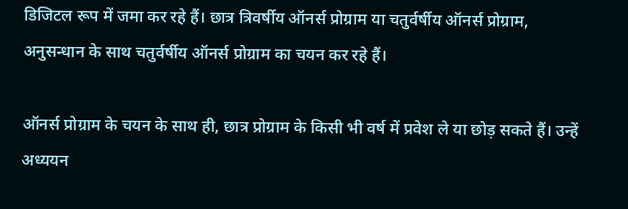डिजिटल रूप में जमा कर रहे हैं। छात्र त्रिवर्षीय ऑनर्स प्रोग्राम या चतुर्वर्षीय ऑनर्स प्रोग्राम, अनुसन्धान के साथ चतुर्वर्षीय ऑनर्स प्रोग्राम का चयन कर रहे हैं।

ऑनर्स प्रोग्राम के चयन के साथ ही, छात्र प्रोग्राम के किसी भी वर्ष में प्रवेश ले या छोड़ सकते हैं। उन्हें अध्ययन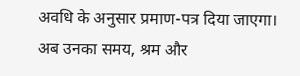अवधि के अनुसार प्रमाण-पत्र दिया जाएगा। अब उनका समय, श्रम और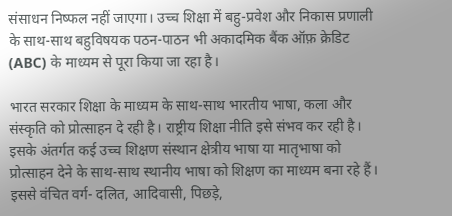संसाधन निष्फल नहीं जाएगा। उच्च शिक्षा में बहु-प्रवेश और निकास प्रणाली के साथ-साथ बहुविषयक पठन-पाठन भी अकादमिक बैंक ऑफ़ क्रेडिट (ABC) के माध्यम से पूरा किया जा रहा है।

भारत सरकार शिक्षा के माध्यम के साथ-साथ भारतीय भाषा, कला और संस्कृति को प्रोत्साहन दे रही है। राष्ट्रीय शिक्षा नीति इसे संभव कर रही है। इसके अंतर्गत कई उच्च शिक्षण संस्थान क्षेत्रीय भाषा या मातृभाषा को प्रोत्साहन देने के साथ-साथ स्थानीय भाषा को शिक्षण का माध्यम बना रहे हैं। इससे वंचित वर्ग- दलित, आदिवासी, पिछड़े,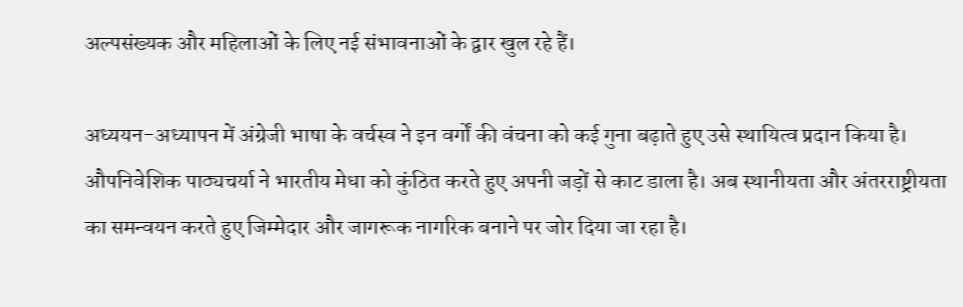अल्पसंख्यक और महिलाओं के लिए नई संभावनाओं के द्वार खुल रहे हैं।

अध्ययन-अध्यापन में अंग्रेजी भाषा के वर्चस्व ने इन वर्गों की वंचना को कई गुना बढ़ाते हुए उसे स्थायित्व प्रदान किया है। औपनिवेशिक पाठ्यचर्या ने भारतीय मेधा को कुंठित करते हुए अपनी जड़ों से काट डाला है। अब स्थानीयता और अंतरराष्ट्रीयता का समन्वयन करते हुए जिम्मेदार और जागरूक नागरिक बनाने पर जोर दिया जा रहा है।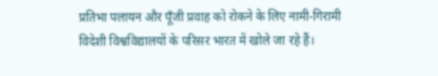प्रतिभा पलायन और पूँजी प्रवाह को रोकने के लिए नामी-गिरामी विदेशी विश्वविद्यालयों के परिसर भारत में खोले जा रहे हैं।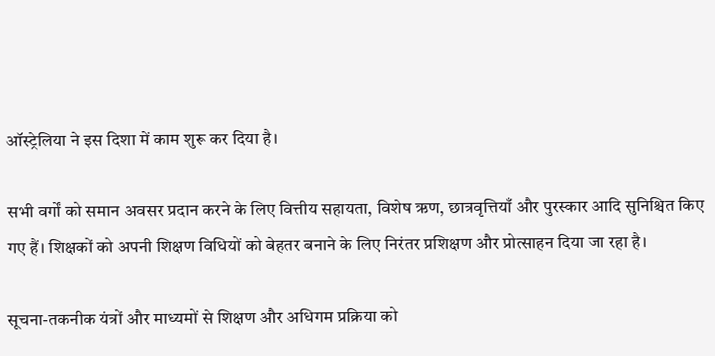ऑस्ट्रेलिया ने इस दिशा में काम शुरू कर दिया है।

सभी वर्गों को समान अवसर प्रदान करने के लिए वित्तीय सहायता, विशेष ऋण, छात्रवृत्तियाँ और पुरस्कार आदि सुनिश्चित किए गए हैं। शिक्षकों को अपनी शिक्षण विधियों को बेहतर बनाने के लिए निरंतर प्रशिक्षण और प्रोत्साहन दिया जा रहा है।

सूचना-तकनीक यंत्रों और माध्यमों से शिक्षण और अधिगम प्रक्रिया को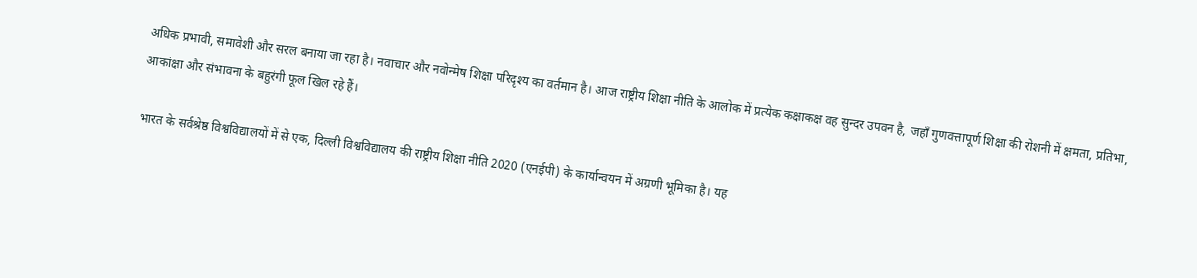अधिक प्रभावी, समावेशी और सरल बनाया जा रहा है। नवाचार और नवोन्मेष शिक्षा परिदृश्य का वर्तमान है। आज राष्ट्रीय शिक्षा नीति के आलोक में प्रत्येक कक्षाकक्ष वह सुन्दर उपवन है, जहाँ गुणवत्तापूर्ण शिक्षा की रोशनी में क्षमता, प्रतिभा, आकांक्षा और संभावना के बहुरंगी फूल खिल रहे हैं।

भारत के सर्वश्रेष्ठ विश्वविद्यालयों में से एक, दिल्ली विश्वविद्यालय की राष्ट्रीय शिक्षा नीति 2020 (एनईपी) के कार्यान्वयन में अग्रणी भूमिका है। यह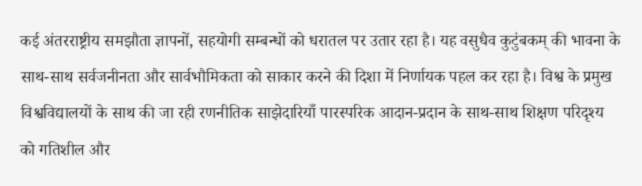कई अंतरराष्ट्रीय समझौता ज्ञापनों, सहयोगी सम्बन्धों को धरातल पर उतार रहा है। यह वसुधैव कुटुंबकम् की भावना के साथ-साथ सर्वजनीनता और सार्वभौमिकता को साकार करने की दिशा में निर्णायक पहल कर रहा है। विश्व के प्रमुख विश्वविद्यालयों के साथ की जा रही रणनीतिक साझेदारियाँ पारस्परिक आदान-प्रदान के साथ-साथ शिक्षण परिदृश्य को गतिशील और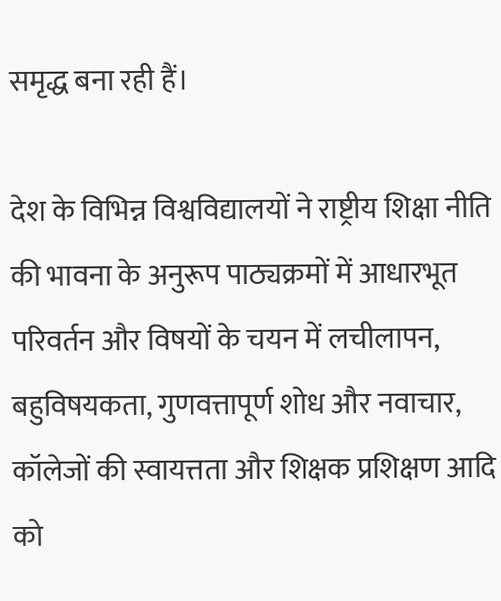समृद्ध बना रही हैं।

देश के विभिन्न विश्वविद्यालयों ने राष्ट्रीय शिक्षा नीति की भावना के अनुरूप पाठ्यक्रमों में आधारभूत परिवर्तन और विषयों के चयन में लचीलापन, बहुविषयकता, गुणवत्तापूर्ण शोध और नवाचार, कॉलेजों की स्वायत्तता और शिक्षक प्रशिक्षण आदि को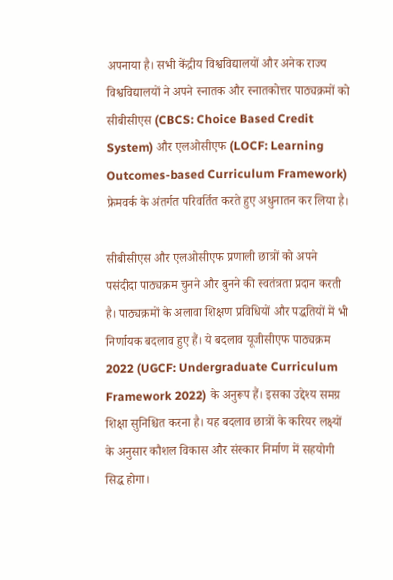अपनाया है। सभी केंद्रीय विश्वविद्यालयों और अनेक राज्य विश्वविद्यालयों ने अपने स्नातक और स्नातकोत्तर पाठ्यक्रमों को सीबीसीएस (CBCS: Choice Based Credit System) और एलओसीएफ (LOCF: Learning Outcomes-based Curriculum Framework) फ्रेमवर्क के अंतर्गत परिवर्तित करते हुए अधुनातन कर लिया है।

सीबीसीएस और एलओसीएफ प्रणाली छात्रों को अपने पसंदीदा पाठ्यक्रम चुनने और बुनने की स्वतंत्रता प्रदान करती है। पाठ्यक्रमों के अलावा शिक्षण प्रविधियों और पद्धतियों में भी निर्णायक बदलाव हुए हैं। ये बदलाव यूजीसीएफ पाठ्यक्रम 2022 (UGCF: Undergraduate Curriculum Framework 2022) के अनुरूप हैं। इसका उद्देश्य समग्र शिक्षा सुनिश्चित करना है। यह बदलाव छात्रों के करियर लक्ष्यों के अनुसार कौशल विकास और संस्कार निर्माण में सहयोगी सिद्ध होगा।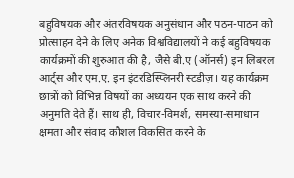बहुविषयक और अंतरविषयक अनुसंधान और पठन-पाठन को प्रोत्साहन देने के लिए अनेक विश्वविद्यालयों ने कई बहुविषयक कार्यक्रमों की शुरुआत की है, जैसे बी.ए (ऑनर्स) इन लिबरल आर्ट्स और एम.ए. इन इंटरडिस्प्लिनरी स्टडीज़। यह कार्यक्रम छात्रों को विभिन्न विषयों का अध्ययन एक साथ करने की अनुमति देते हैं। साथ ही, विचार-विमर्श, समस्या-समाधान क्षमता और संवाद कौशल विकसित करने के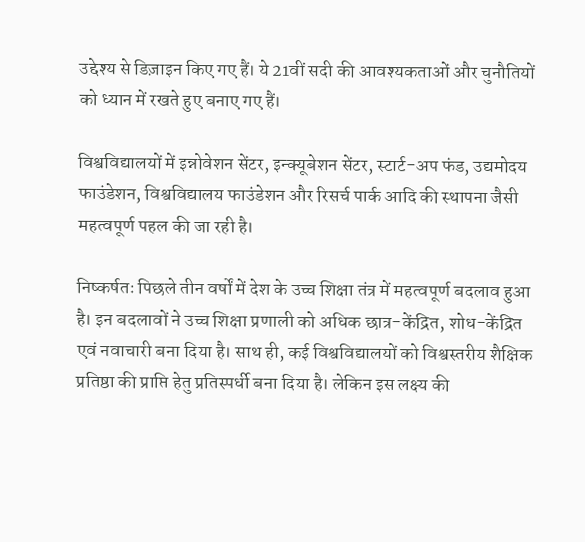उद्देश्य से डिज़ाइन किए गए हैं। ये 21वीं सदी की आवश्यकताओं और चुनौतियों को ध्यान में रखते हुए बनाए गए हैं।

विश्वविद्यालयों में इन्नोवेशन सेंटर, इन्क्यूबेशन सेंटर, स्टार्ट-अप फंड, उद्यमोदय फाउंडेशन, विश्वविद्यालय फाउंडेशन और रिसर्च पार्क आदि की स्थापना जैसी महत्वपूर्ण पहल की जा रही है।

निष्कर्षतः पिछले तीन वर्षों में देश के उच्च शिक्षा तंत्र में महत्वपूर्ण बदलाव हुआ है। इन बदलावों ने उच्च शिक्षा प्रणाली को अधिक छात्र-केंद्रित, शोध-केंद्रित एवं नवाचारी बना दिया है। साथ ही, कई विश्वविद्यालयों को विश्वस्तरीय शैक्षिक प्रतिष्ठा की प्राप्ति हेतु प्रतिस्पर्धी बना दिया है। लेकिन इस लक्ष्य की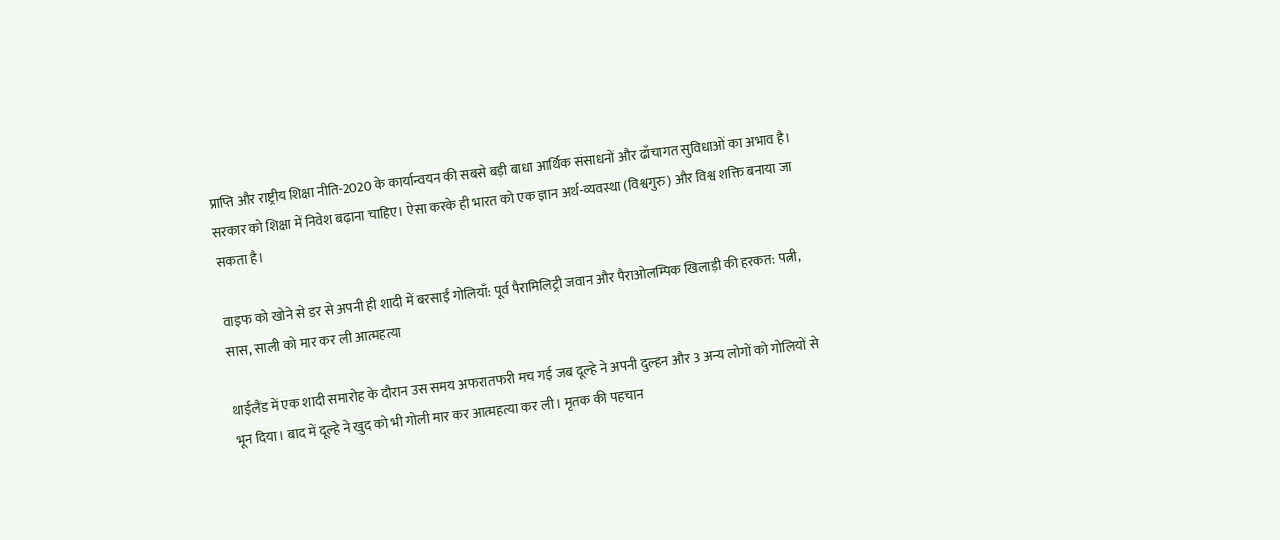प्राप्ति और राष्ट्रीय शिक्षा नीति-2020 के कार्यान्वयन की सबसे बड़ी बाधा आर्थिक संसाधनों और ढाँचागत सुविधाओं का अभाव है। सरकार को शिक्षा में निवेश बढ़ाना चाहिए। ऐसा करके ही भारत को एक ज्ञान अर्थ-व्यवस्था (विश्वगुरु) और विश्व शक्ति बनाया जा सकता है।

वाइफ को खोने से डर से अपनी ही शादी में बरसाईं गोलियाँ: पूर्व पैरामिलिट्री जवान और पैराओलम्पिक खिलाड़ी की हरकत: पत्नी, सास, साली को मार कर ली आत्महत्या

थाईलैंड में एक शादी समारोह के दौरान उस समय अफरातफरी मच गई जब दूल्हे ने अपनी दुल्हन और 3 अन्य लोगों को गोलियों से भून दिया। बाद में दूल्हे ने खुद को भी गोली मार कर आत्महत्या कर ली। मृतक की पहचान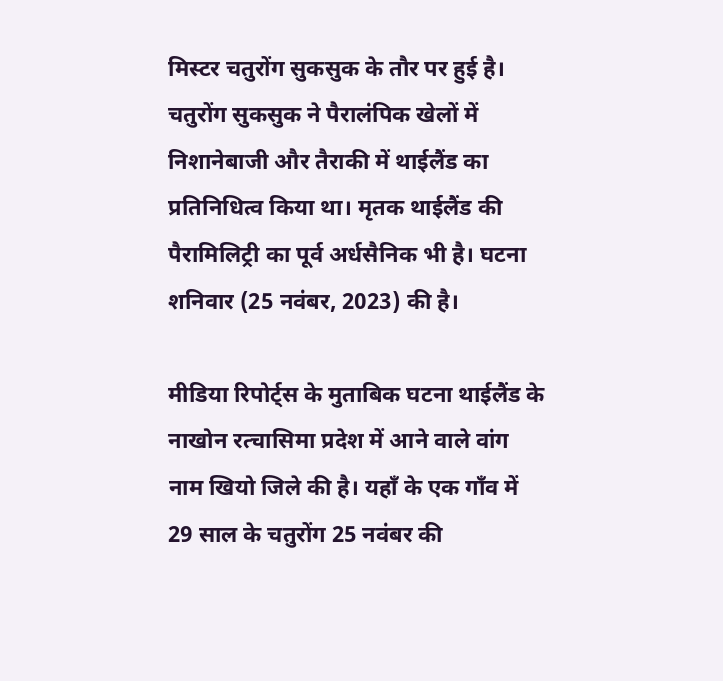मिस्टर चतुरोंग सुकसुक के तौर पर हुई है। चतुरोंग सुकसुक ने पैरालंपिक खेलों में निशानेबाजी और तैराकी में थाईलैंड का प्रतिनिधित्व किया था। मृतक थाईलैंड की पैरामिलिट्री का पूर्व अर्धसैनिक भी है। घटना शनिवार (25 नवंबर, 2023) की है।

मीडिया रिपोर्ट्स के मुताबिक घटना थाईलैंड के नाखोन रत्चासिमा प्रदेश में आने वाले वांग नाम खियो जिले की है। यहाँ के एक गाँव में 29 साल के चतुरोंग 25 नवंबर की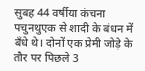सुबह 44 वर्षीया कंचना पचुनथुएक से शादी के बंधन में बँधे थे। दोनों एक प्रेमी जोड़े के तौर पर पिछले 3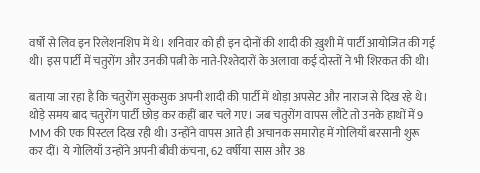वर्षों से लिव इन रिलेशनशिप में थे। शनिवार को ही इन दोनों की शादी की ख़ुशी में पार्टी आयोजित की गई थी। इस पार्टी में चतुरोंग और उनकी पत्नी के नाते-रिश्तेदारों के अलावा कई दोस्तों ने भी शिरकत की थी।

बताया जा रहा है कि चतुरोंग सुकसुक अपनी शादी की पार्टी में थोड़ा अपसेट और नाराज से दिख रहे थे। थोड़े समय बाद चतुरोंग पार्टी छोड़ कर कहीं बार चले गए। जब चतुरोंग वापस लौटे तो उनके हाथों में 9 MM की एक पिस्टल दिख रही थी। उन्होंने वापस आते ही अचानक समारोह में गोलियाँ बरसानी शुरू कर दीं। ये गोलियाँ उन्होंने अपनी बीवी कंचना, 62 वर्षीया सास और 38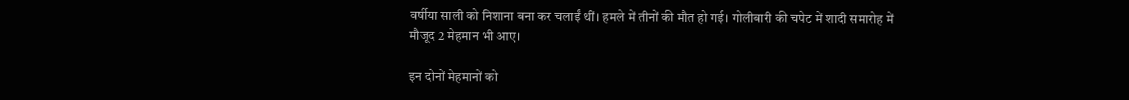वर्षीया साली को निशाना बना कर चलाईं थीं। हमले में तीनों की मौत हो गई। गोलीबारी की चपेट में शादी समारोह में मौजूद 2 मेहमान भी आए।

इन दोनों मेहमानों को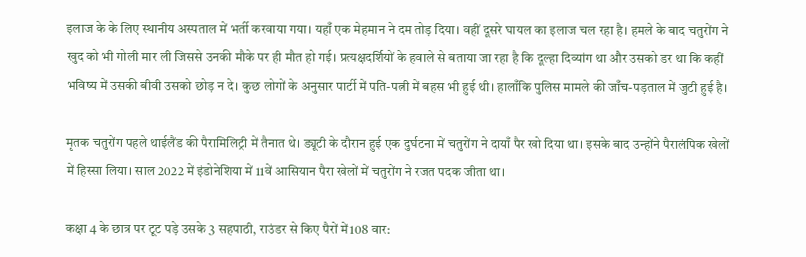इलाज के के लिए स्थानीय अस्पताल में भर्ती करवाया गया। यहाँ एक मेहमान ने दम तोड़ दिया। वहीं दूसरे घायल का इलाज चल रहा है। हमले के बाद चतुरोंग ने खुद को भी गोली मार ली जिससे उनकी मौके पर ही मौत हो गई। प्रत्यक्षदर्शियों के हवाले से बताया जा रहा है कि दूल्हा दिव्यांग था और उसको डर था कि कहीं भविष्य में उसकी बीवी उसको छोड़ न दे। कुछ लोगों के अनुसार पार्टी में पति-पत्नी में बहस भी हुई थी। हालाँकि पुलिस मामले की जाँच-पड़ताल में जुटी हुई है।

मृतक चतुरोंग पहले थाईलैंड की पैरामिलिट्री में तैनात थे। ड्यूटी के दौरान हुई एक दुर्घटना में चतुरोंग ने दायाँ पैर खो दिया था। इसके बाद उन्होंने पैरालंपिक खेलों में हिस्सा लिया। साल 2022 में इंडोनेशिया में 11वें आसियान पैरा खेलों में चतुरोंग ने रजत पदक जीता था।

कक्षा 4 के छात्र पर टूट पड़े उसके 3 सहपाठी, राउंडर से किए पैरों में108 वार: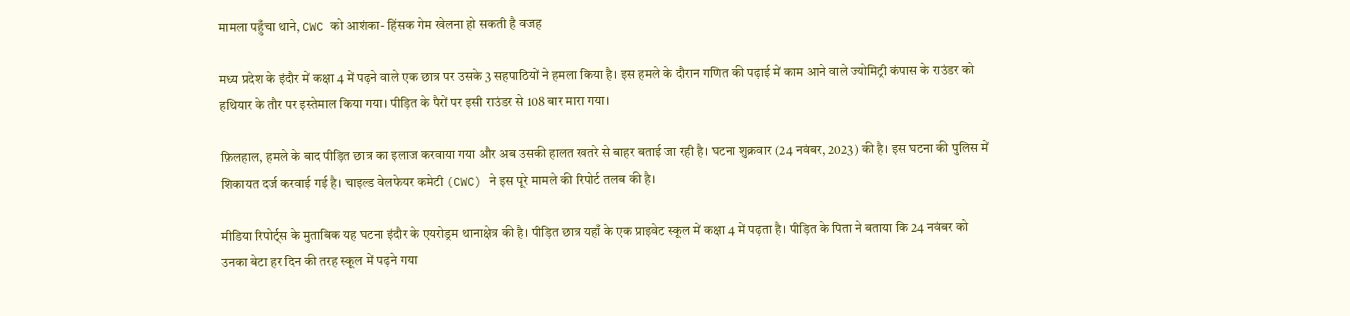मामला पहुँचा थाने, CWC को आशंका- हिंसक गेम खेलना हो सकती है वजह

मध्य प्रदेश के इंदौर में कक्षा 4 में पढ़ने वाले एक छात्र पर उसके 3 सहपाठियों ने हमला किया है। इस हमले के दौरान गणित की पढ़ाई में काम आने वाले ज्योमिट्री कंपास के राउंडर को हथियार के तौर पर इस्तेमाल किया गया। पीड़ित के पैरों पर इसी राउंडर से 108 बार मारा गया।

फ़िलहाल, हमले के बाद पीड़ित छात्र का इलाज करवाया गया और अब उसकी हालत खतरे से बाहर बताई जा रही है। घटना शुक्रवार (24 नवंबर, 2023) की है। इस घटना की पुलिस में शिकायत दर्ज करवाई गई है। चाइल्ड वेलफेयर कमेटी (CWC) ने इस पूरे मामले की रिपोर्ट तलब की है।

मीडिया रिपोर्ट्स के मुताबिक यह घटना इंदौर के एयरोड्रम थानाक्षेत्र की है। पीड़ित छात्र यहाँ के एक प्राइवेट स्कूल में कक्षा 4 में पढ़ता है। पीड़ित के पिता ने बताया कि 24 नवंबर को उनका बेटा हर दिन की तरह स्कूल में पढ़ने गया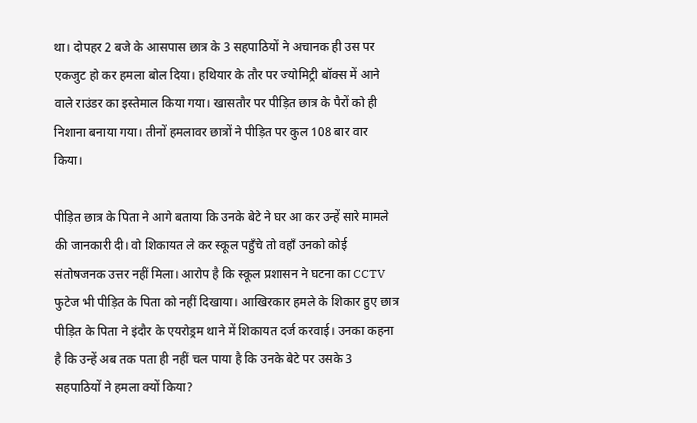था। दोपहर 2 बजे के आसपास छात्र के 3 सहपाठियों ने अचानक ही उस पर एकजुट हो कर हमला बोल दिया। हथियार के तौर पर ज्योमिट्री बॉक्स में आने वाले राउंडर का इस्तेमाल किया गया। खासतौर पर पीड़ित छात्र के पैरों को ही निशाना बनाया गया। तीनों हमलावर छात्रों ने पीड़ित पर कुल 108 बार वार किया।

पीड़ित छात्र के पिता ने आगे बताया कि उनके बेटे ने घर आ कर उन्हें सारे मामले की जानकारी दी। वो शिकायत ले कर स्कूल पहुँचे तो वहाँ उनको कोई संतोषजनक उत्तर नहीं मिला। आरोप है कि स्कूल प्रशासन ने घटना का CCTV फुटेज भी पीड़ित के पिता को नहीं दिखाया। आखिरकार हमले के शिकार हुए छात्र पीड़ित के पिता ने इंदौर के एयरोड्रम थाने में शिकायत दर्ज करवाई। उनका कहना है कि उन्हें अब तक पता ही नहीं चल पाया है कि उनके बेटे पर उसके 3 सहपाठियों ने हमला क्यों किया?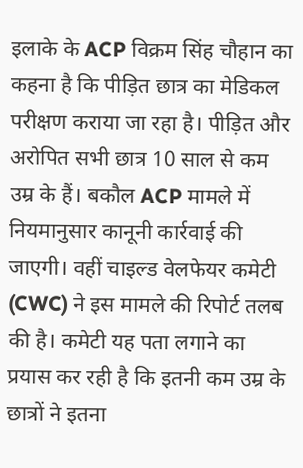इलाके के ACP विक्रम सिंह चौहान का कहना है कि पीड़ित छात्र का मेडिकल परीक्षण कराया जा रहा है। पीड़ित और अरोपित सभी छात्र 10 साल से कम उम्र के हैं। बकौल ACP मामले में नियमानुसार कानूनी कार्रवाई की जाएगी। वहीं चाइल्ड वेलफेयर कमेटी (CWC) ने इस मामले की रिपोर्ट तलब की है। कमेटी यह पता लगाने का प्रयास कर रही है कि इतनी कम उम्र के छात्रों ने इतना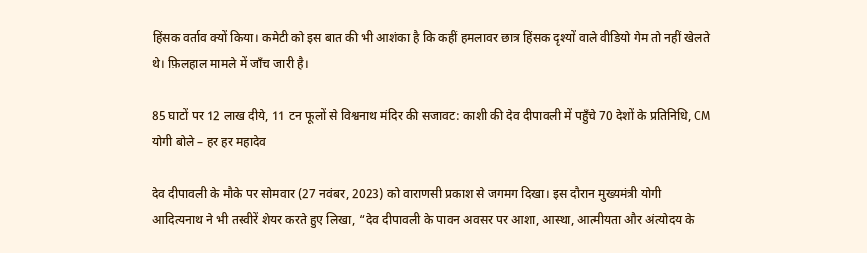हिंसक वर्ताव क्यों किया। कमेटी को इस बात की भी आशंका है कि कहीं हमलावर छात्र हिंसक दृश्यों वाले वीडियो गेम तो नहीं खेलते थे। फ़िलहाल मामले में जाँच जारी है।

85 घाटों पर 12 लाख दीये, 11 टन फूलों से विश्वनाथ मंदिर की सजावट: काशी की देव दीपावली में पहुँचे 70 देशों के प्रतिनिधि, CM योगी बोले – हर हर महादेव

देव दीपावली के मौके पर सोमवार (27 नवंबर, 2023) को वाराणसी प्रकाश से जगमग दिखा। इस दौरान मुख्यमंत्री योगी आदित्यनाथ ने भी तस्वीरें शेयर करते हुए लिखा, “देव दीपावली के पावन अवसर पर आशा, आस्था, आत्मीयता और अंत्योदय के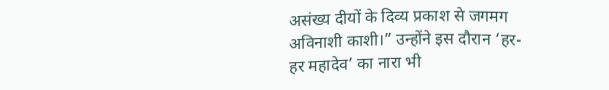असंख्य दीयों के दिव्य प्रकाश से जगमग अविनाशी काशी।” उन्होंने इस दौरान ‘हर-हर महादेव’ का नारा भी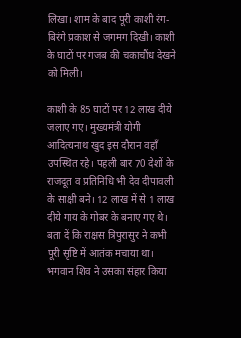लिखा। शाम के बाद पूरी काशी रंग-बिरंगे प्रकाश से जगमग दिखी। काशी के घाटों पर गजब की चकाचौंध देखने को मिली।

काशी के 85 घाटों पर 12 लाख दीये जलाए गए। मुख्यमंत्री योगी आदित्यनाथ खुद इस दौरान वहाँ उपस्थित रहे। पहली बार 70 देशों के राजदूत व प्रतिनिधि भी देव दीपावली के साक्षी बने। 12 लाख में से 1 लाख दीये गाय के गोबर के बनाए गए थे। बता दें कि राक्षस त्रिपुरासुर ने कभी पूरी सृष्टि में आतंक मचाया था। भगवान शिव ने उसका संहार किया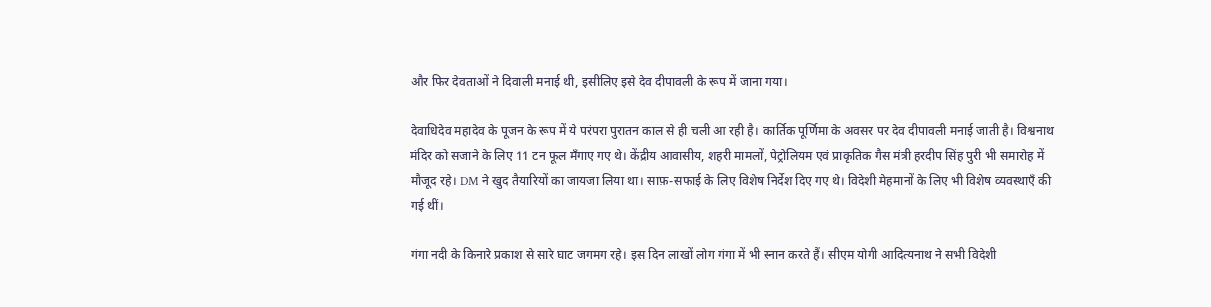और फिर देवताओं ने दिवाली मनाई थी, इसीलिए इसे देव दीपावली के रूप में जाना गया।

देवाधिदेव महादेव के पूजन के रूप में ये परंपरा पुरातन काल से ही चली आ रही है। कार्तिक पूर्णिमा के अवसर पर देव दीपावली मनाई जाती है। विश्वनाथ मंदिर को सजाने के लिए 11 टन फूल मँगाए गए थे। केंद्रीय आवासीय, शहरी मामलों, पेट्रोलियम एवं प्राकृतिक गैस मंत्री हरदीप सिंह पुरी भी समारोह में मौजूद रहे। DM ने खुद तैयारियों का जायजा लिया था। साफ़-सफाई के लिए विशेष निर्देश दिए गए थे। विदेशी मेहमानों के लिए भी विशेष व्यवस्थाएँ की गई थीं।

गंगा नदी के किनारे प्रकाश से सारे घाट जगमग रहे। इस दिन लाखों लोग गंगा में भी स्नान करते हैं। सीएम योगी आदित्यनाथ ने सभी विदेशी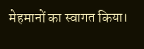मेहमानों का स्वागत किया।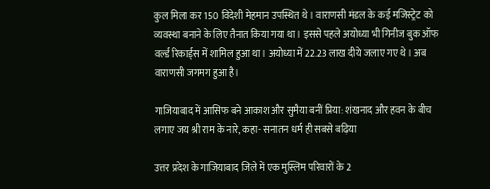कुल मिला कर 150 विदेशी मेहमान उपस्थित थे। वाराणसी मंडल के कई मजिस्ट्रेट को व्यवस्था बनाने के लिए तैनात किया गया था। इससे पहले अयोध्या भी गिनीज बुक ऑफ वर्ल्ड रिकार्ड्स में शामिल हुआ था। अयोध्या में 22.23 लाख दीये जलाए गए थे। अब वाराणसी जगमग हुआ है।

गाजियाबाद में आसिफ बने आकाश और सुमैया बनीं प्रिया: शंखनाद और हवन के बीच लगाए जय श्री राम के नारे, कहा- सनातन धर्म ही सबसे बढ़िया

उत्तर प्रदेश के गाजियाबाद जिले में एक मुस्लिम परिवारों के 2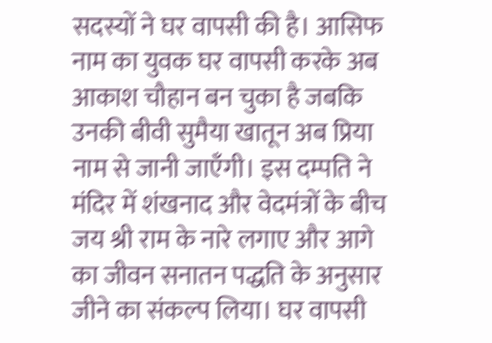सदस्यों ने घर वापसी की है। आसिफ नाम का युवक घर वापसी करके अब आकाश चौहान बन चुका है जबकि उनकी बीवी सुमैया खातून अब प्रिया नाम से जानी जाएँगी। इस दम्पति ने मंदिर में शंखनाद और वेदमंत्रों के बीच जय श्री राम के नारे लगाए और आगे का जीवन सनातन पद्धति के अनुसार जीने का संकल्प लिया। घर वापसी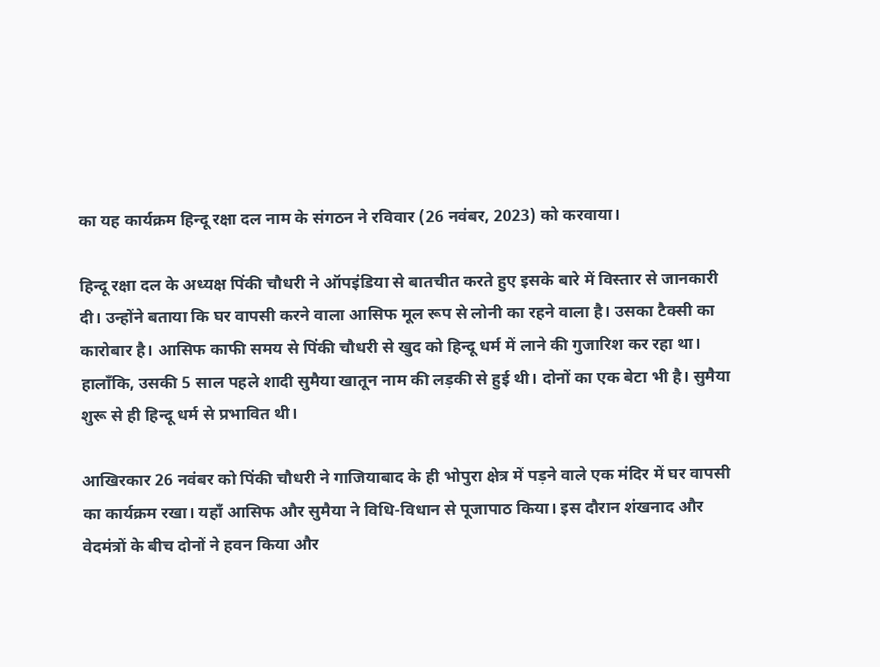का यह कार्यक्रम हिन्दू रक्षा दल नाम के संगठन ने रविवार (26 नवंबर, 2023) को करवाया।

हिन्दू रक्षा दल के अध्यक्ष पिंकी चौधरी ने ऑपइंडिया से बातचीत करते हुए इसके बारे में विस्तार से जानकारी दी। उन्होंने बताया कि घर वापसी करने वाला आसिफ मूल रूप से लोनी का रहने वाला है। उसका टैक्सी का कारोबार है। आसिफ काफी समय से पिंकी चौधरी से खुद को हिन्दू धर्म में लाने की गुजारिश कर रहा था। हालाँकि, उसकी 5 साल पहले शादी सुमैया खातून नाम की लड़की से हुई थी। दोनों का एक बेटा भी है। सुमैया शुरू से ही हिन्दू धर्म से प्रभावित थी।

आखिरकार 26 नवंबर को पिंकी चौधरी ने गाजियाबाद के ही भोपुरा क्षेत्र में पड़ने वाले एक मंदिर में घर वापसी का कार्यक्रम रखा। यहाँ आसिफ और सुमैया ने विधि-विधान से पूजापाठ किया। इस दौरान शंखनाद और वेदमंत्रों के बीच दोनों ने हवन किया और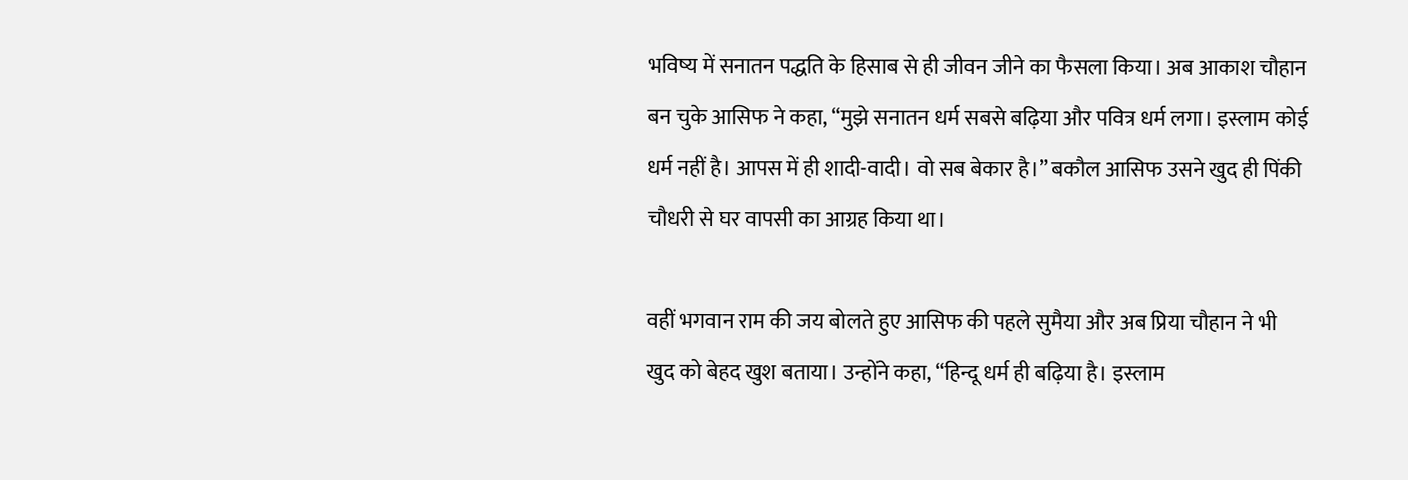भविष्य में सनातन पद्धति के हिसाब से ही जीवन जीने का फैसला किया। अब आकाश चौहान बन चुके आसिफ ने कहा, “मुझे सनातन धर्म सबसे बढ़िया और पवित्र धर्म लगा। इस्लाम कोई धर्म नहीं है। आपस में ही शादी-वादी। वो सब बेकार है।” बकौल आसिफ उसने खुद ही पिंकी चौधरी से घर वापसी का आग्रह किया था।

वहीं भगवान राम की जय बोलते हुए आसिफ की पहले सुमैया और अब प्रिया चौहान ने भी खुद को बेहद खुश बताया। उन्होंने कहा, “हिन्दू धर्म ही बढ़िया है। इस्लाम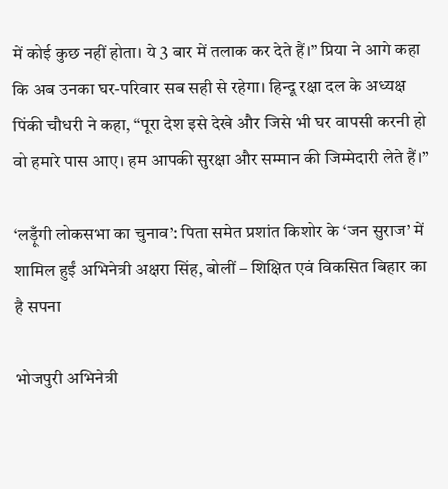में कोई कुछ नहीं होता। ये 3 बार में तलाक कर देते हैं।” प्रिया ने आगे कहा कि अब उनका घर-परिवार सब सही से रहेगा। हिन्दू रक्षा दल के अध्यक्ष पिंकी चौधरी ने कहा, “पूरा देश इसे देखे और जिसे भी घर वापसी करनी हो वो हमारे पास आए। हम आपकी सुरक्षा और सम्मान की जिम्मेदारी लेते हैं।”

‘लड़ूँगी लोकसभा का चुनाव’: पिता समेत प्रशांत किशोर के ‘जन सुराज’ में शामिल हुईं अभिनेत्री अक्षरा सिंह, बोलीं – शिक्षित एवं विकसित बिहार का है सपना

भोजपुरी अभिनेत्री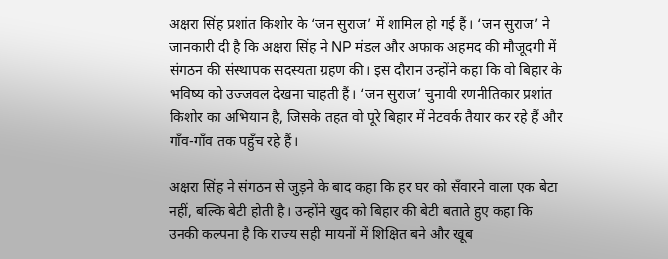अक्षरा सिंह प्रशांत किशोर के ‘जन सुराज’ में शामिल हो गई हैं। ‘जन सुराज’ ने जानकारी दी है कि अक्षरा सिंह ने NP मंडल और अफाक अहमद की मौजूदगी में संगठन की संस्थापक सदस्यता ग्रहण की। इस दौरान उन्होंने कहा कि वो बिहार के भविष्य को उज्जवल देखना चाहती हैं। ‘जन सुराज’ चुनावी रणनीतिकार प्रशांत किशोर का अभियान है, जिसके तहत वो पूरे बिहार में नेटवर्क तैयार कर रहे हैं और गाँव-गाँव तक पहुँच रहे हैं।

अक्षरा सिंह ने संगठन से जुड़ने के बाद कहा कि हर घर को सँवारने वाला एक बेटा नहीं, बल्कि बेटी होती है। उन्होंने खुद को बिहार की बेटी बताते हुए कहा कि उनकी कल्पना है कि राज्य सही मायनों में शिक्षित बने और खूब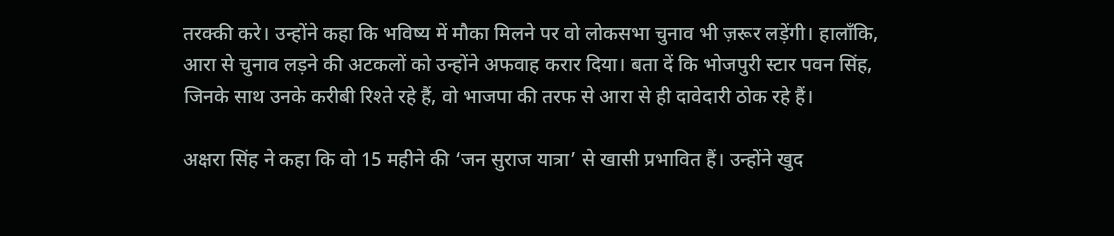तरक्की करे। उन्होंने कहा कि भविष्य में मौका मिलने पर वो लोकसभा चुनाव भी ज़रूर लड़ेंगी। हालाँकि, आरा से चुनाव लड़ने की अटकलों को उन्होंने अफवाह करार दिया। बता दें कि भोजपुरी स्टार पवन सिंह, जिनके साथ उनके करीबी रिश्ते रहे हैं, वो भाजपा की तरफ से आरा से ही दावेदारी ठोक रहे हैं।

अक्षरा सिंह ने कहा कि वो 15 महीने की ‘जन सुराज यात्रा’ से खासी प्रभावित हैं। उन्होंने खुद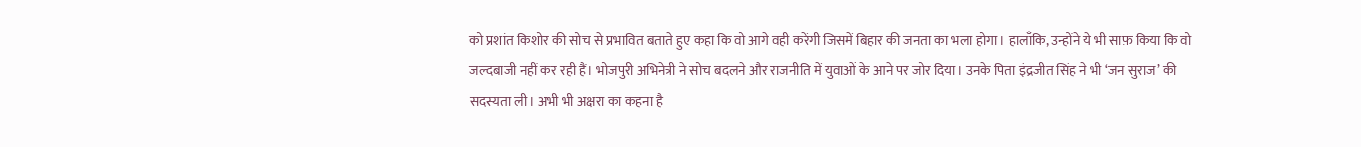को प्रशांत किशोर की सोच से प्रभावित बताते हुए कहा कि वो आगे वही करेंगी जिसमें बिहार की जनता का भला होगा। हालाँकि, उन्होंने ये भी साफ़ किया कि वो जल्दबाजी नहीं कर रही हैं। भोजपुरी अभिनेत्री ने सोच बदलने और राजनीति में युवाओं के आने पर जोर दिया। उनके पिता इंद्रजीत सिंह ने भी ‘जन सुराज’ की सदस्यता ली। अभी भी अक्षरा का कहना है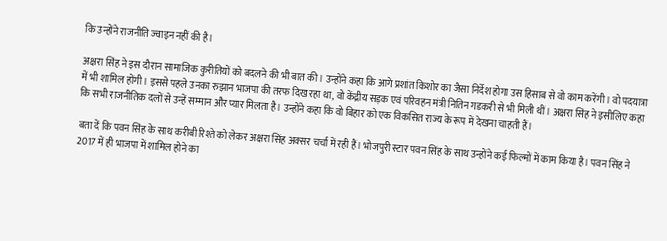कि उन्होंने राजनीति ज्वाइन नहीं की है।

अक्षरा सिंह ने इस दौरान सामाजिक कुरीतियों को बदलने की भी बात की। उन्होंने कहा कि आगे प्रशांत किशोर का जैसा निर्देश होगा उस हिसाब से वो काम करेंगी। वो पदयात्रा में भी शामिल होंगी। इससे पहले उनका रुझान भाजपा की तरफ दिख रहा था, वो केंद्रीय सड़क एवं परिवहन मंत्री नितिन गडकरी से भी मिली थीं। अक्षरा सिंह ने इसीलिए कहा कि सभी राजनीतिक दलों से उन्हें सम्मान और प्यार मिलता है। उन्होंने कहा कि वो बिहार को एक विकसित राज्य के रूप में देखना चाहती हैं।

बता दें कि पवन सिंह के साथ करीबी रिश्ते को लेकर अक्षरा सिंह अक्सर चर्चा में रही हैं। भोजपुरी स्टार पवन सिंह के साथ उन्होंने कई फिल्मों में काम किया है। पवन सिंह ने 2017 में ही भाजपा में शामिल होने का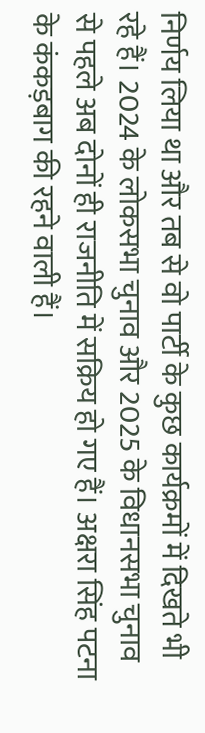निर्णय लिया था और तब से वो पार्टी के कुछ कार्यक्रमों में दिखते भी रहे हैं। 2024 के लोकसभा चुनाव और 2025 के विधानसभा चुनाव से पहले अब दोनों ही राजनीति में सक्रिय हो गए हैं। अक्षरा सिंह पटना के कंकड़बाग की रहने वाली हैं।